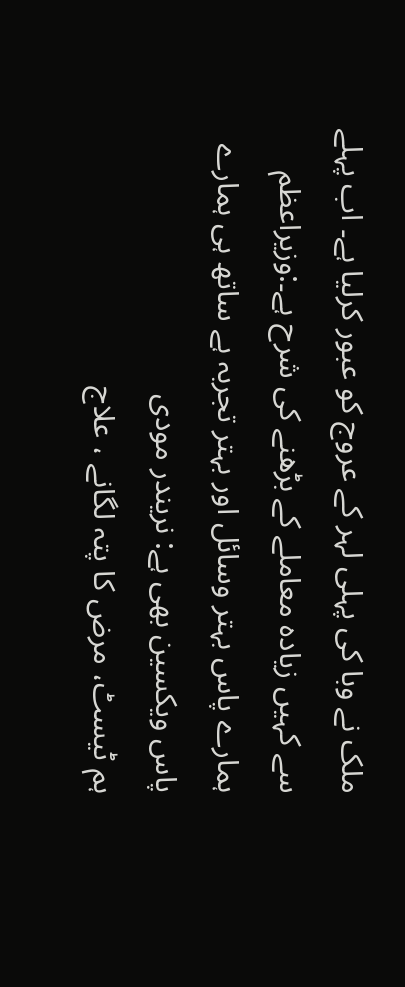ملک نے وبا کی پہلی لہر کے عروج کو عبور کرلیا ہے۔ اب پہلے سے کہیں زیادہ معاملے کے بڑھنے کی شرح ہے۔:وزیراعظم
ہمارے پاس بہتر وسائل اور بہتر تجربہ ہے ساتھ ہی ہمارے پاس ویکسین بھی ہے: نریندر مودی
ہم ٹیسٹ، مرض کا پتہ لگانے ، علاج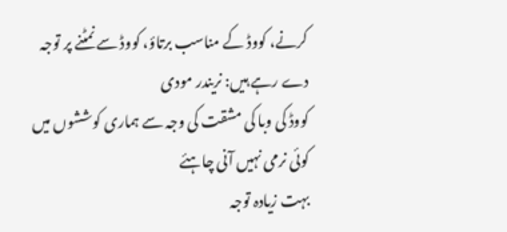کرنے، کووڈ کے مناسب برتاؤ، کووڈ سے نمٹنے پر توجہ دے رہے ہیں: نریندر مودی
کووڈ کی وبا کی مشقت کی وجہ سے ہماری کوششوں میں کوئی نرمی نہیں آنی چاہئے
بہت زیادہ توجہ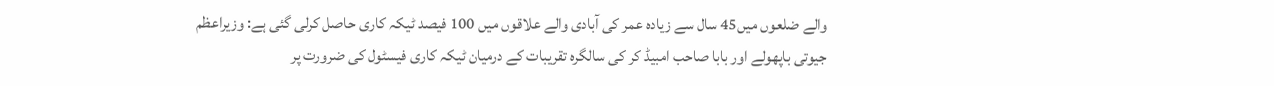والے ضلعوں میں45 سال سے زیادہ عمر کی آبادی والے علاقوں میں 100 فیصد ٹیکہ کاری حاصل کرلی گئی ہے: وزیراعظم
جیوتی باپھولے اور بابا صاحب امبیڈ کر کی سالگرہ تقریبات کے درمیان ٹیکہ کاری فیسٹول کی ضرورت پر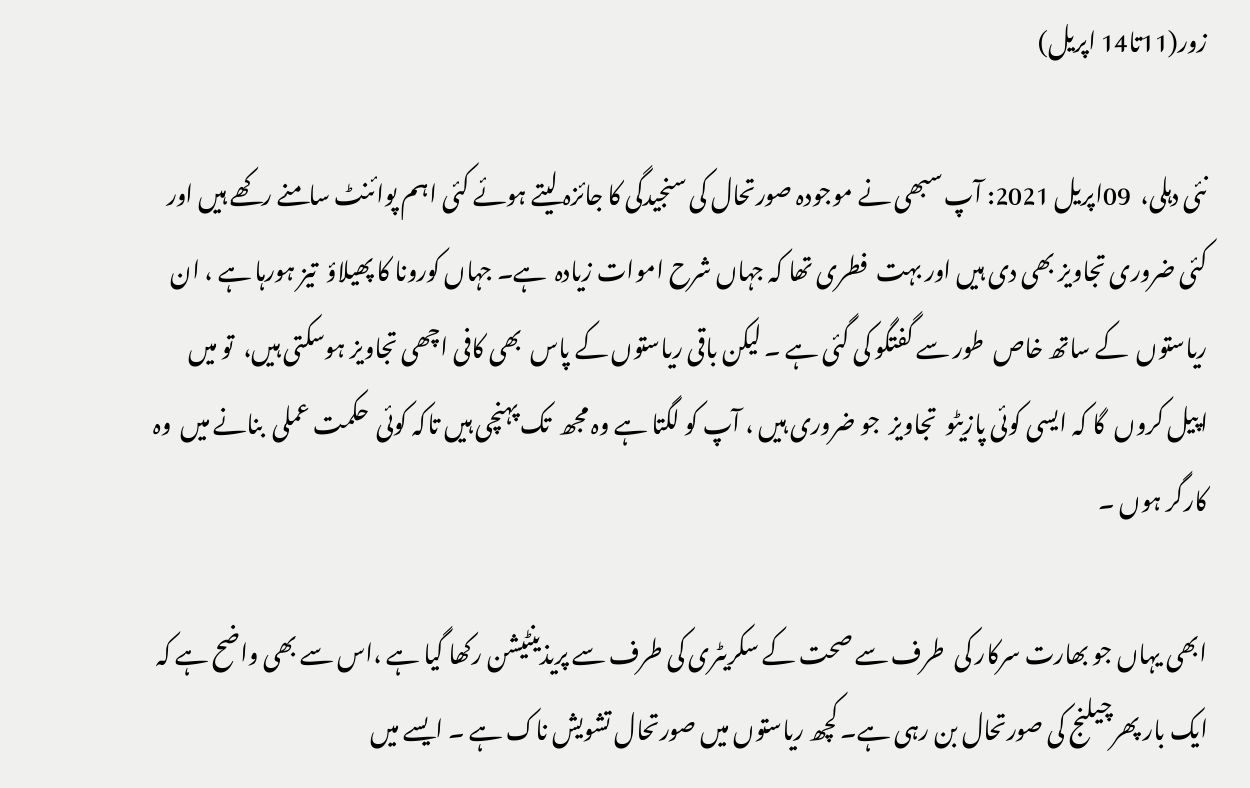زور(11تا14 اپریل)

نئی دہلی،  09اپریل 2021: آپ سبھی نے موجودہ صورتحال کی سنجیدگی کا جائزہ لیتے ہوئے کئی اہم پوائنٹ سامنے رکھے ہیں اور کئی ضروری تجاویز بھی دی ہیں اور بہت  فطری تھا کہ جہاں شرح اموات زیادہ  ہے۔ جہاں کورونا کا پھیلاؤ  تیز ہورہا ہے ، ان ریاستوں  کے ساتھ خاص  طور سے گفتگو کی گئی ہے ۔ لیکن باقی ریاستوں کے پاس  بھی کافی اچھی تجاویز ہوسکتی ہیں،  تو میں  اپیل کروں  گا کہ ایسی کوئی پازیٹو  تجاویز  جو ضروری ہیں ، آپ کو لگتا ہے وہ مجھ  تک پہنچی ہیں تاکہ کوئی  حکمت عملی  بنانے میں  وہ کارگر ہوں ۔

ابھی یہاں جو بھارت سرکار کی  طرف سے صحت کے سکریٹری کی طرف سے پریذینٹیشن رکھا گیا ہے ،اس سے بھی واضح ہے کہ ایک بار پھرچیلنج کی صورتحال بن رہی ہے۔ کچھ ریاستوں میں صورتحال تشویش ناک ہے ۔ ایسے میں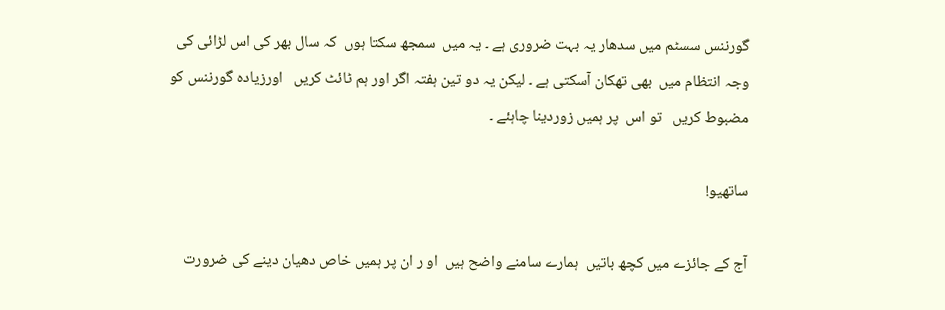گورننس سسٹم میں سدھار یہ بہت ضروری ہے ۔ یہ میں  سمجھ سکتا ہوں  کہ سال بھر کی اس لڑائی کی وجہ انتظام میں  بھی تھکان آسکتی ہے ۔ لیکن یہ دو تین ہفتہ اگر اور ہم ٹائٹ کریں   اورزیادہ گورننس کو مضبوط کریں   تو اس  پر ہمیں زوردینا چاہئے ۔

ساتھیو!

آج کے جائزے میں کچھ باتیں  ہمارے سامنے واضح ہیں  او ر ان پر ہمیں خاص دھیان دینے کی ضرورت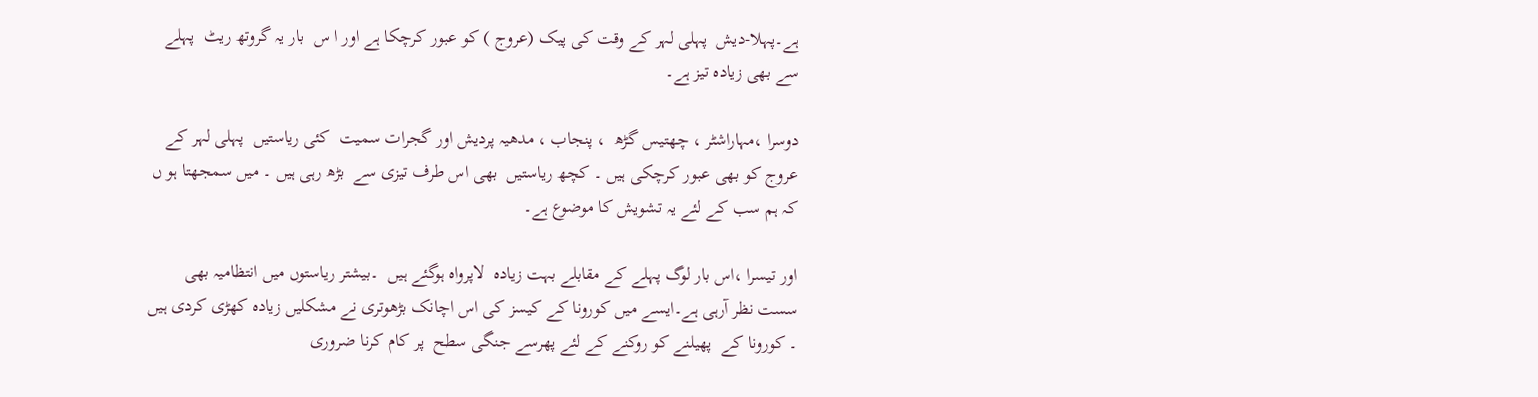ہے۔پہلا-دیش  پہلی لہر کے وقت کی پیک (عروج ) کو عبور کرچکا ہے اور ا س  بار یہ گروتھ ریٹ  پہلے سے بھی زیادہ تیز ہے۔

دوسرا ،مہاراشٹر ، چھتیس گڑھ  ، پنجاب ، مدھیہ پردیش اور گجرات سمیت  کئی ریاستیں  پہلی لہر کے عروج کو بھی عبور کرچکی ہیں ۔ کچھ ریاستیں  بھی اس طرف تیزی سے  بڑھ رہی ہیں ۔ میں سمجھتا ہو ں کہ ہم سب کے لئے یہ تشویش کا موضوع ہے۔

اور تیسرا ،اس بار لوگ پہلے کے مقابلے بہت زیادہ  لاپرواہ ہوگئے ہیں  ۔بیشتر ریاستوں میں انتظامیہ بھی سست نظر آرہی ہے۔ایسے میں کورونا کے کیسز کی اس اچانک بڑھوتری نے مشکلیں زیادہ کھڑی کردی ہیں ۔ کورونا کے  پھیلنے کو روکنے کے لئے پھرسے جنگی سطح  پر کام کرنا ضروری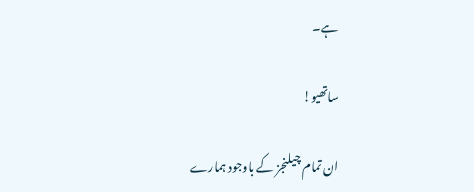ہے۔

ساتھیو!

ان تمام چیلنجز کے باوجود ہمارے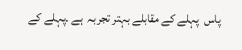پاس  پہلے کے مقابلے بہتر تجربہ  ہے ۔پہلے کے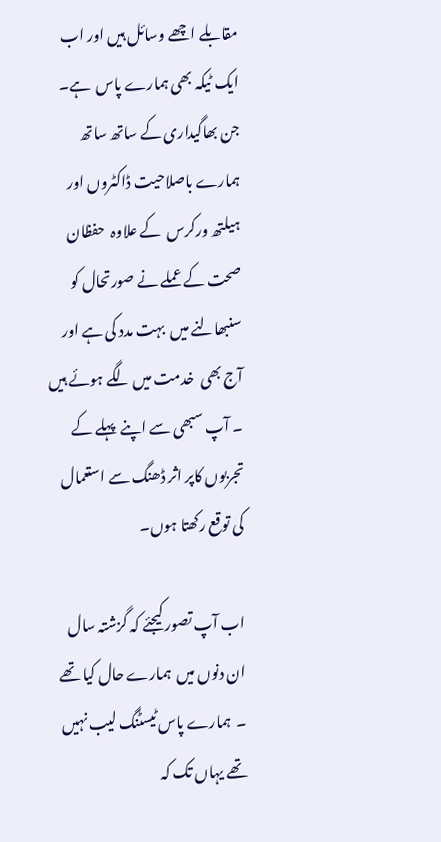مقابلے اچھے وسائل ہیں اور اب ایک ٹیکہ بھی ہمارے پاس  ہے۔ جن بھاگیداری کے ساتھ ساتھ  ہمارے باصلاحیت ڈاکٹروں اور ہیلتھ ورکرس  کے علاوہ  حفظان صحت کے عملے نے صورتحال کو سنبھالنے میں  بہت مدد کی ہے اور آج بھی  خدمت میں لگے ہوئے ہیں ۔ آپ سبھی سے اپنے  پہلے کے تجربوں کاپر اثر ڈھنگ سے استعمال کی توقع رکھتا ہوں۔

اب آپ تصور کیجئے کہ گزشتہ سال ان دنوں میں  ہمارے حال کیا تھے ۔  ہمارے پاس ٹیسٹنگ لیب نہیں  تھے یہاں تک کہ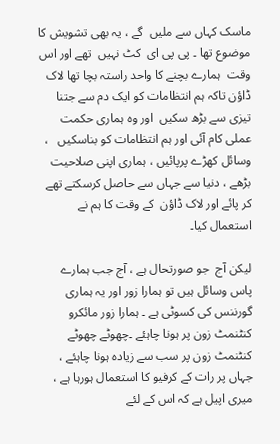ماسک کہاں سے ملیں  گے ، یہ بھی تشویش کا موضوع تھا ۔ پی پی ای  کٹ نہیں  تھے اور اس وقت  ہمارے بچنے کا واحد راستہ بچا تھا لاک ڈاؤن تاکہ ہم انتظامات کو ایک دم سے جتنا تیزی سے بڑھ سکیں  اور وہ ہماری حکمت عملی کام آئی اور ہم انتظامات کو بناسکیں   ، وسائل کھڑے پرپائیں ، ہماری اپنی صلاحیت بڑھے ، دنیا سے جہاں سے حاصل کرسکتے تھے کر پائے اور لاک ڈاؤن  کے وقت کا ہم نے  استعمال کیا۔

لیکن آج  جو صورتحال ہے ، آج جب ہمارے پاس وسائل ہیں تو ہمارا زور اور یہ ہماری گورننس کی کسوٹی ہے ۔ ہمارا زور مائکرو کنٹنمٹ زون پر ہونا چاہئے ۔چھوٹے چھوٹے کنٹنمٹ زون پر سب سے زیادہ ہونا چاہئے ، جہاں پر رات کے کرفیو کا استعمال ہورہا ہے ، میری اپیل ہے کہ اس کے لئے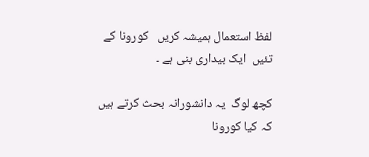لفظ استعمال ہمیشہ کریں   کورونا کے تئیں  ایک بیداری بنی ہے ۔

کچھ لوگ  یہ دانشورانہ بحث کرتے ہیں  کہ کیا کورونا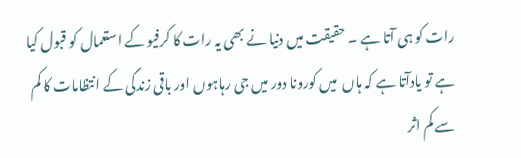رات کو ہی آتا ہے ۔ حقیقت میں دنیا نے بھی یہ رات کا کرفیو کے استعمال کو قبول کیا ہے تو یادآتا ہے کہ ہاں  میں کورونا دور میں جی رہاہوں اور باقی زندگی کے انتظامات کا کم سے کم اثر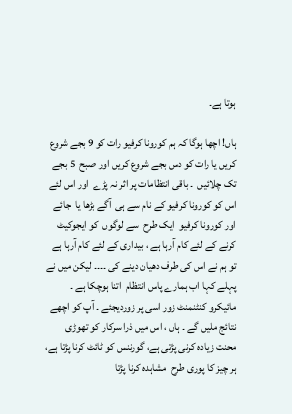ہوتا ہے۔

ہاں! اچھا ہوگا کہ ہم کورونا کرفیو رات کو 9 بجے شروع کریں یا رات کو دس بجے شروع کریں اور صبح  5 بجے تک چلائیں  ۔ باقی انتظامات پر اثر نہ پڑے  اور اس لئے  اس کو کورونا کرفیو کے نام سے ہی  آگے بڑھا یا  جائے اور کورونا کرفیو  ایک طرح  سے لوگوں  کو ایجوکیٹ کرنے کے لئے کام آرہا ہے ، بیداری کے لئے کام آرہا ہے تو ہم نے اس کی طرف دھیان دینے کی ۔۔۔۔ لیکن میں نے پہلے کہا اب ہمارے پاس انتظام  اتنا ہوچکا ہے ۔ مائیکرو کنٹنمنٹ زور اسی پر زوردیجئے ۔ آپ کو اچھے نتائج ملیں گے ۔ ہاں ، اس میں ذرا سرکار کو تھوڑی محنت زیادہ کرنی پڑتی ہے، گورننس کو ٹائٹ کرنا پڑتا ہے، ہر چیز کا پوری طرح  مشاہدہ کرنا پڑتا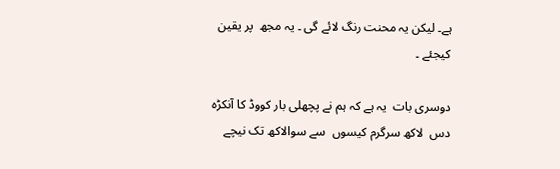ہے۔ لیکن یہ محنت رنگ لائے گی ۔ یہ مجھ  پر یقین کیجئے ۔

دوسری بات  یہ ہے کہ ہم نے پچھلی بار کووڈ کا آنکڑہ دس  لاکھ سرگرم کیسوں  سے سوالاکھ تک نیچے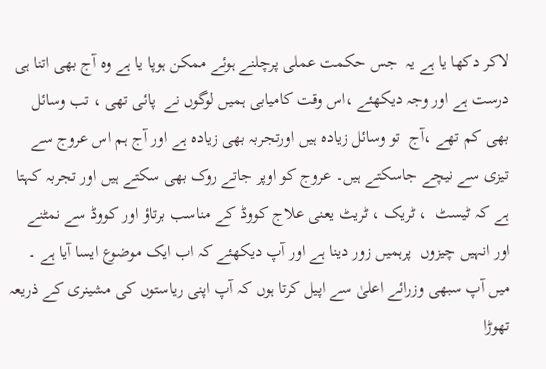لاکر دکھا یا ہے یہ  جس حکمت عملی پرچلنے ہوئے ممکن ہوپا یا ہے وہ آج بھی اتنا ہی درست ہے اور وجہ دیکھئے ،اس وقت کامیابی ہمیں لوگوں نے  پائی تھی ، تب وسائل بھی کم تھے ،آج  تو وسائل زیادہ ہیں اورتجربہ بھی زیادہ ہے اور آج ہم اس عروج سے  تیزی سے نیچے جاسکتے ہیں۔ عروج کو اوپر جاتے روک بھی سکتے ہیں اور تجربہ کہتا ہے کہ ٹیسٹ  ، ٹریک ، ٹریٹ یعنی علاج کووڈ کے مناسب برتاؤ اور کووڈ سے نمٹنے  اور انہیں چیزوں  پرہمیں زور دینا ہے اور آپ دیکھئے کہ اب ایک موضوع ایسا آیا ہے ۔ میں آپ سبھی وزرائے اعلیٰ سے اپیل کرتا ہوں کہ آپ اپنی ریاستوں کی مشینری کے ذریعہ تھوڑا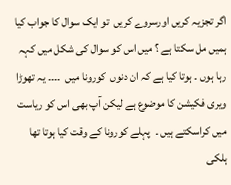اگر تجزیہ کریں اورسروے کریں  تو ایک سوال کا جواب کیا ہمیں مل سکتا ہے ؟ میں اس کو سوال کی شکل میں کہہ رہا ہوں ۔ ہوتا کیا ہے کہ ان دنوں  کورونا میں  ۔۔۔۔ یہ تھوڑا ویری فکیشن کا موضوع ہے لیکن آپ بھی اس کو ریاست میں کراسکتے ہیں ۔  پہلے کورونا کے وقت کیا ہوتا تھا ہلکی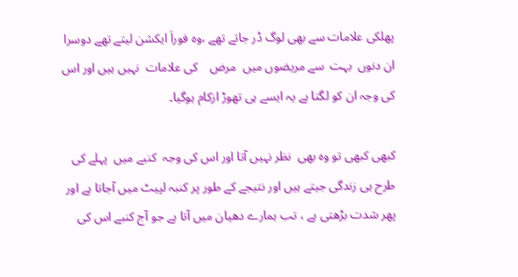پھلکی علامات سے بھی لوگ ڈر جاتے تھے ،وہ فوراَ ایکشن لیتے تھے دوسرا ان دنوں  بہت  سے مریضوں میں  مرض    کی علامات  نہیں ہیں اور اس کی وجہ ان کو لگتا ہے یہ ایسے ہی تھوڑ ازکام ہوگیا۔

کبھی کبھی تو وہ بھی  نظر نہیں آتا اور اس کی وجہ  کنبے میں  پہلے کی طرح ہی زندگی جیتے ہیں اور نتیجے کے طور پر کنبہ لپیٹ میں آجاتا ہے اور پھر شدت بڑھتی ہے ، تب ہمارے دھیان میں آتا ہے جو آج کنبے اس کی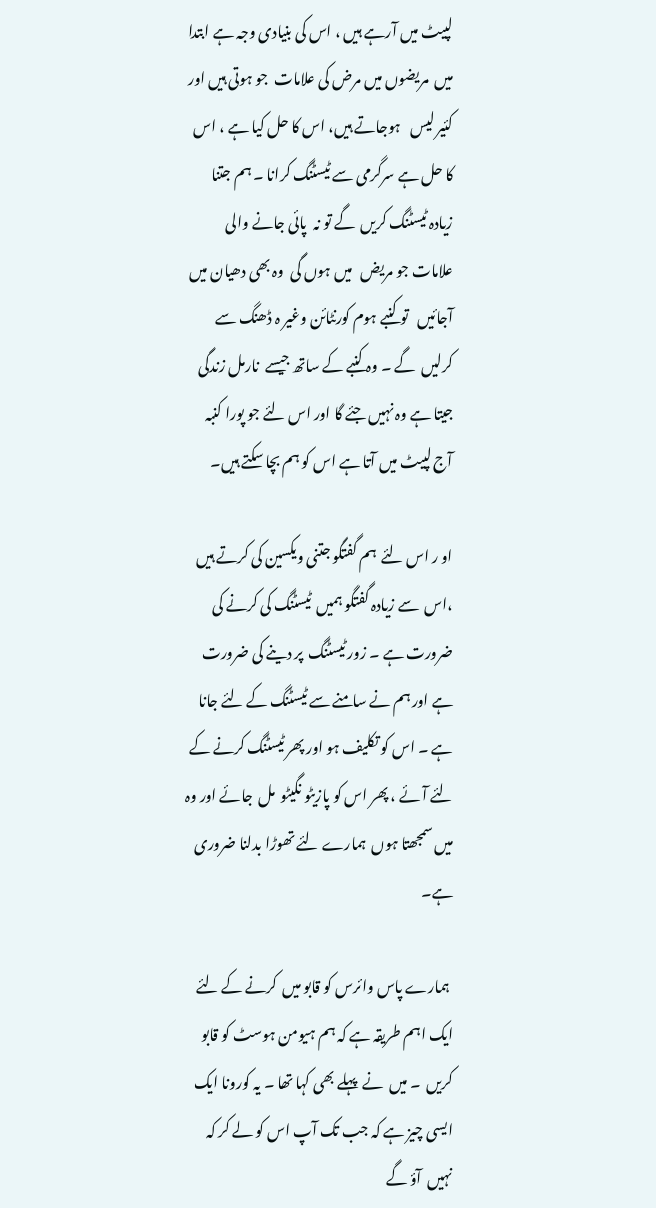لپیٹ میں آرہے ہیں ، اس کی بنیادی وجہ ہے ابتدا میں  مریضوں میں مرض کی علامات  جو ہوتی ہیں اور کئیر لیس   ہوجاتے ہیں، اس کا حل کیا ہے ، اس کا حل ہے سرگرمی سے ٹیسٹنگ کرانا ۔ ہم جتنا زیادہ ٹیسٹنگ کریں  گے تو نہ  پائی جانے والی علامات جو مریض   میں ہوں گی  وہ بھی دھیان میں آجائیں   تو کنبے ہوم کورنٹائن وغیر ہ ڈھنگ سے کرلیں  گے ۔ وہ کنبے کے ساتھ جیسے  نارمل زندگی جیتا ہے وہ نہیں جئے گا اور اس لئے جو پورا کنبہ آج لپیٹ میں آتا ہے اس کو ہم بچا سکتے ہیں۔

او ر اس لئے  ہم گفتگو جتنی ویکسین کی کرتے ہیں  ،اس  سے زیادہ گفتگو ہمیں  ٹیسٹنگ کی کرنے کی ضرورت ہے ۔ زور ٹیسٹنگ  پر دینے کی ضرورت ہے اور ہم نے سامنے سے ٹیسٹنگ کے لئے جانا ہے ۔ اس کو تکلیف ہو اور پھر ٹیسٹنگ کرنے کے لئے آئے ، پھر اس کو پازیٹو نگیٹو  مل  جائے اور وہ   میں سمجھتا ہوں  ہمارے لئے تھوڑا بدلنا ضروری ہے۔

 ہمارے پاس وائرس کو قابو میں  کرنے کے لئے ایک اہم طریقہ ہے کہ ہم ہیومن ہوسٹ کو قابو کریں  ۔ میں  نے  پہلے بھی کہا تھا ۔ یہ کورونا ایک ایسی چیز ہے کہ جب تک آپ اس کو لے کر کہ نہیں  آؤ گے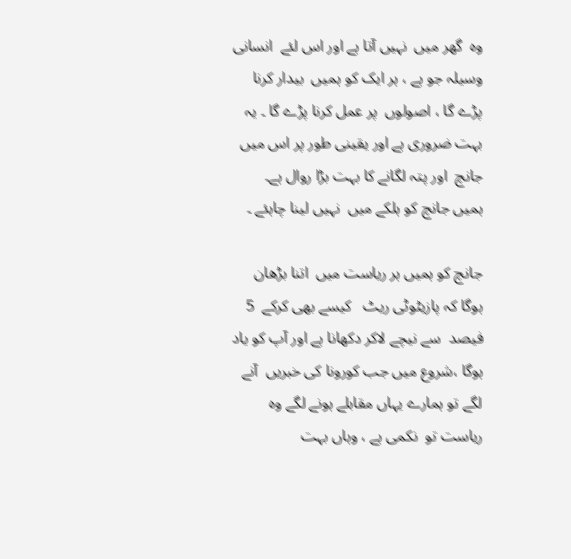وہ  گھر میں  نہیں آتا ہے اور اس لئے  انسانی وسیلہ جو ہے ، ہر ایک کو ہمیں  بیدار کرنا پڑے گا ، اصولوں  پر عمل کرنا پڑے گا ۔ یہ بہت ضروری ہے اور یقینی طور پر اس میں  جانچ  اور پتہ لگانے کا بہت بڑا روال ہے۔  ہمیں جانچ کو ہلکے میں  نہیں لینا چاہئے ۔

جانچ کو ہمیں ہر ریاست میں  اتنا بڑھان ہوگا کہ پازیٹوٹی ریٹ   کیسے بھی کرکے  5 فیصد  سے نیچے لاکر دکھانا ہے اور آپ کو یاد ہوگا ،شروع میں جب کورونا کی خبریں  آنے لگے تو ہمارے یہاں مقابلے ہونے لگے وہ ریاست تو  نکمی ہے ، وہاں بہت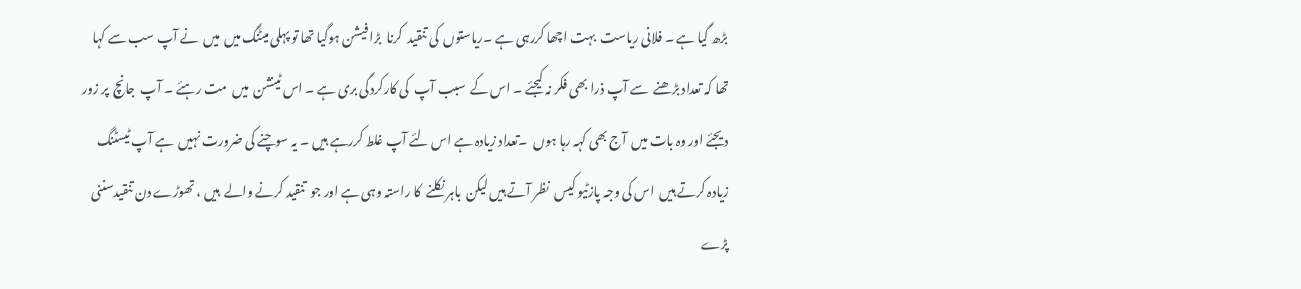بڑھ گیا ہے ۔ فلانی ریاست  بہت اچھا کررہی ہے ۔ریاستوں  کی تنقید  کرنا  بڑا فیشن ہوگیا تھا تو پہلی میٹنگ میں  میں  نے آپ سب سے کہا تھا کہ تعداد بڑھنے  سے آپ ذرا بھی فکر نہ کیجئے ۔ اس کے  سبب آپ  کی کارکردگی بری ہے ۔ اس ٹینشن  میں  مت رہئے ۔ آپ  جانچ  پر زور دیجئے اور وہ بات میں  آج بھی کہہ رہا ہوں  ۔تعداد زیادہ ہے اس لئے آپ غلط کررہے ہیں ۔ یہ سوچنے کی ضرورت نہیں  ہے آپ ٹیسٹنگ زیادہ کرتے ہیں  اس کی وجہ پازٹیو کیس  نظر آتے ہیں لیکن  باہر نکلنے  کا راستہ وہی ہے اور جو  تنقید کرنے والے  ہیں ، تھوڑے دن تنقیدسننی  پڑے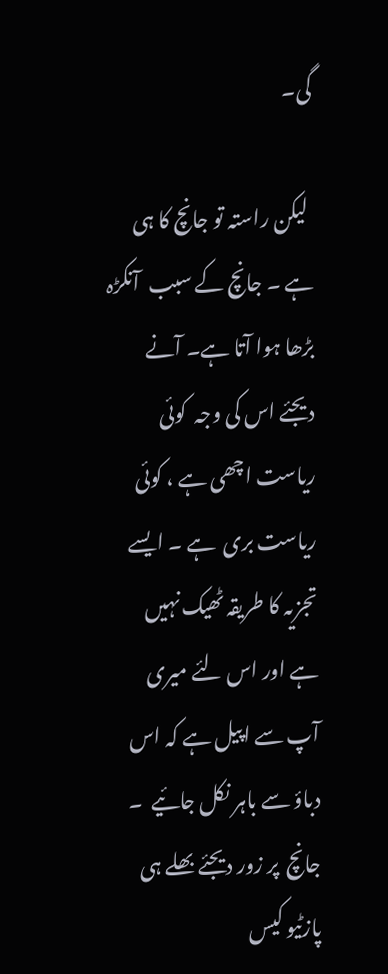گی۔

 لیکن راستہ تو جانچ کا ہی ہے ۔ جانچ کے سبب  آنکڑہ بڑھا ہوا آتا ہے۔ آنے دیجئے اس کی وجہ  کوئی  ریاست اچھی ہے ، کوئی ریاست بری  ہے ۔ ایسے تجزیہ کا طریقہ ٹھیک نہیں  ہے اور اس لئے میری آپ سے اپیل ہے کہ اس دباؤ سے باہر نکل جائیے  ۔ جانچ  پر زور دیجئے بھلے ہی پازٹیو کیس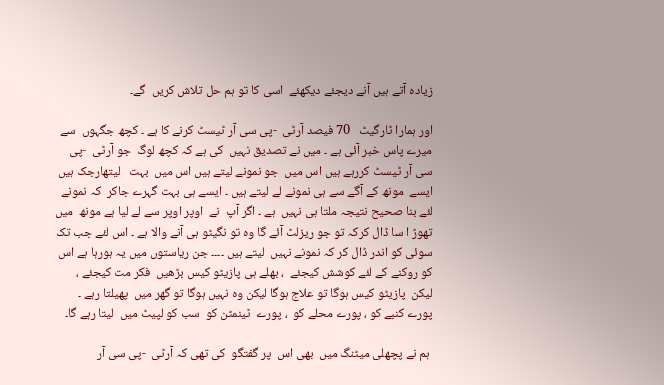زیادہ آتے ہیں آنے دیجئے دیکھئے  اسی کا تو ہم حل تلاش کریں  گے۔

اور ہمارا ٹارگیٹ   70 فیصد آرٹی  -پی سی آر ٹیسٹ کرنے کا ہے ۔ کچھ جگہوں  سے میرے پاس خبر آئی ہے ۔ میں نے تصدیق نہیں  کی ہے کہ کچھ لوگ  جو آرٹی  -پی سی آر ٹیسٹ کررہے ہیں اس میں  جو نمونے لیتے ہیں اس میں  بہت   لیتھارجک ہیں   ایسے  مونھ کے آگے سے ہی نمونے لے لیتے ہیں ۔ ایسے ہی بہت گہرے جاکر  کہ نمونے لئے بنا صحیح نتیجہ ملتا ہی نہیں  ہے ۔ اگر آپ  نے  اوپر اوپر سے لے لیا ہے مونھ  میں  تھوڑ ا سا ڈال کرکہ تو جو ریزلٹ آئے گا وہ تو نگیٹو ہی آنے والا ہے ۔ اس لئے جب تک سوئی کو اندر ڈال کر کہ نمونے نہیں  لیتے ہیں ۔۔۔۔ جن ریاستوں میں یہ ہورہا ہے اس کو روکنے کے لئے کوشش کیجئے  ، بھلے ہی پازیٹو کیس بڑھیں  فکر مت کیجئے ، لیکن  پازیٹو کیس ہوگا تو علاج ہوگا لیکن وہ نہیں ہوگا تو گھر میں  پھیلتا رہے ۔ پورے کنبے کو ، پورے محلے کو  ، پورے  ٹینمٹن کو  سب کو لپیٹ میں  لیتا رہے گا۔

 ہم نے پچھلی میٹنگ میں  بھی اس  پر گفتگو  کی تھی کہ آرٹی  -پی سی آر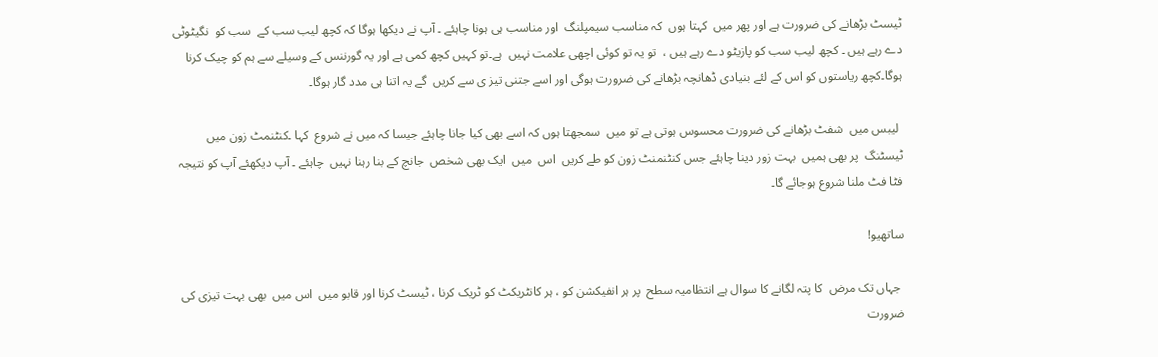ٹیسٹ بڑھانے کی ضرورت ہے اور پھر میں  کہتا ہوں  کہ مناسب سیمپلنگ  اور مناسب ہی ہونا چاہئے ۔ آپ نے دیکھا ہوگا کہ کچھ لیب سب کے  سب کو  نگیٹوٹی دے رہے ہیں ۔ کچھ لیب سب کو پازیٹو دے رہے ہیں ،  تو یہ تو کوئی اچھی علامت نہیں  ہے۔تو کہیں کچھ کمی ہے اور یہ گورننس کے وسیلے سے ہم کو چیک کرنا ہوگا۔کچھ ریاستوں کو اس کے لئے بنیادی ڈھانچہ بڑھانے کی ضرورت ہوگی اور اسے جتنی تیز ی سے کریں  گے یہ اتنا ہی مدد گار ہوگا۔

 لیبس میں  شفٹ بڑھانے کی ضرورت محسوس ہوتی ہے تو میں  سمجھتا ہوں کہ اسے بھی کیا جانا چاہئے جیسا کہ میں نے شروع  کہا ۔کنٹنمٹ زون میں  ٹیسٹنگ  پر بھی ہمیں  بہت زور دینا چاہئے جس کنٹنمنٹ زون کو طے کریں  اس  میں  ایک بھی شخص  جانچ کے بنا رہنا نہیں  چاہئے ۔ آپ دیکھئے آپ کو نتیجہ فٹا فٹ ملنا شروع ہوجائے گا۔

ساتھیو!

 جہاں تک مرض  کا پتہ لگانے کا سوال ہے انتظامیہ سطح  پر ہر انفیکشن کو ، ہر کانٹریکٹ کو ٹریک کرنا ، ٹیسٹ کرنا اور قابو میں  اس میں  بھی بہت تیزی کی ضرورت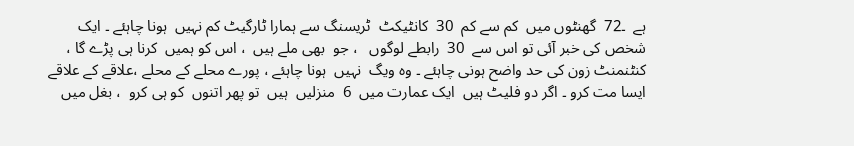ہے  ۔72  گھنٹوں میں  کم سے کم  30  کانٹیکٹ  ٹریسنگ سے ہمارا ٹارگیٹ کم نہیں  ہونا چاہئے ۔ ایک شخص کی خبر آئی تو اس سے  30  رابطے لوگوں   ، جو  بھی ملے ہیں  ، اس کو ہمیں  کرنا ہی پڑے گا ، کنٹنمنٹ زون کی حد واضح ہونی چاہئے ۔ وہ ویگ  نہیں  ہونا چاہئے ، پورے محلے کے محلے ،علاقے کے علاقے ایسا مت کرو ۔ اگر دو فلیٹ ہیں  ایک عمارت میں  6  منزلیں  ہیں  تو پھر اتنوں  کو ہی کرو  ، بغل میں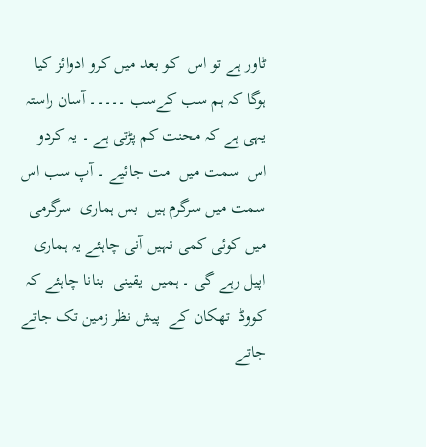ٹاور ہے تو اس  کو بعد میں کرو ادوائز کیا ہوگا کہ ہم سب کےسب ۔۔۔۔۔ آسان راستہ یہی ہے کہ محنت کم پڑتی ہے ۔ یہ کردو  اس  سمت میں  مت جائیے ۔ آپ سب اس سمت میں سرگرم ہیں  بس ہماری  سرگرمی میں کوئی کمی نہیں آنی چاہئے یہ ہماری اپیل رہے گی ۔ ہمیں  یقینی  بنانا چاہئے کہ کووڈ  تھکان کے  پیش نظر زمین تک جاتے جاتے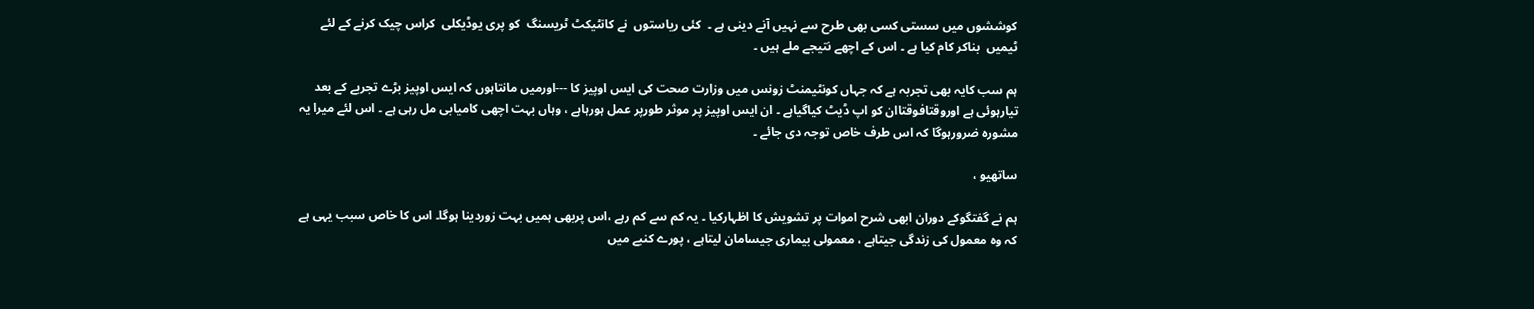کوششوں میں سستی کسی بھی طرح سے نہیں آنے دینی ہے ۔  کئی ریاستوں  نے کانٹیکٹ ٹریسنگ  کو پری یوڈیکلی  کراس چیک کرنے کے لئے  ٹیمیں  بناکر کام کیا ہے ۔ اس کے اچھے نتیجے ملے ہیں ۔

ہم سب کایہ بھی تجربہ ہے کہ جہاں کونٹیمنٹ زونس میں وزارت صحت کی ایس اوپیز کا ---اورمیں مانتاہوں کہ ایس اوپیز بڑے تجربے کے بعد تیارہوئی ہے اوروقتافوقتاان کو اپ ڈیٹ کیاگیاہے ۔ ان ایس اوپیز پر موثر طورپر عمل ہورہاہے ، وہاں بہت اچھی کامیابی مل رہی ہے ۔ اس لئے میرا یہ مشورہ ضرورہوگا کہ اس طرف خاص توجہ دی جائے ۔

ساتھیو ،

ہم نے گفتگوکے دوران ابھی شرح اموات پر تشویش کا اظہارکیا ۔ یہ کم سے کم رہے ،اس پربھی ہمیں بہت زوردینا ہوگا۔ اس کا خاص سبب یہی ہے کہ وہ معمول کی زندگی جیتاہے ، معمولی بیماری جیسامان لیتاہے ، پورے کنبے میں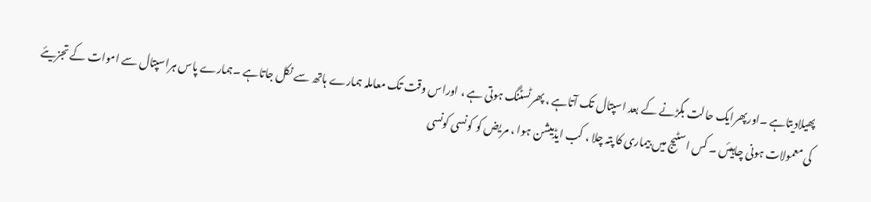پھیلادیتاہے ۔اورپھرایک حالت بگڑنے کے بعد اسپتال تک آتاہے ، پھرٹسٹنگ ہوتی ہے ، اوراس وقت تک معاملہ ہمارے ہاتھ سے نکل جاتاہے ۔ہمارے پاس ہراسپتال سے اموات کے تجزیئے کی معمولات ہونی چاہیئں ۔ کس اسٹیج میں بیماری کا پتہ چلا ، کب ایڈمیشن ہوا ، مریض کو کونسی کونسی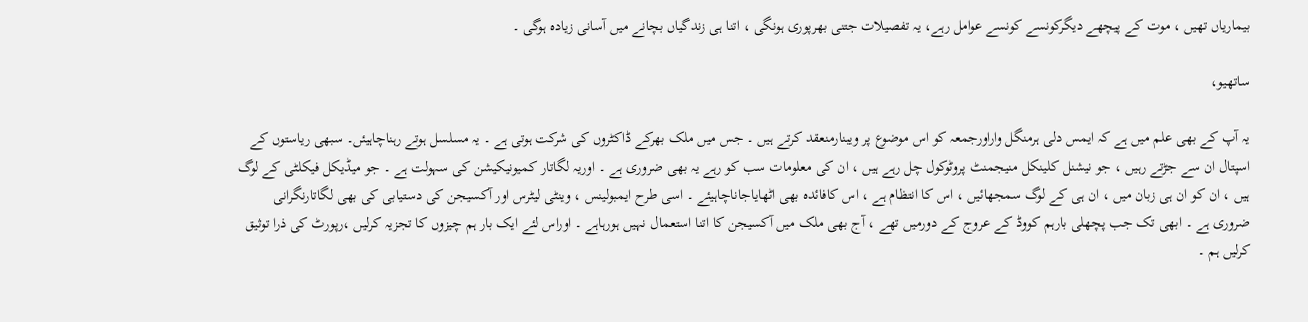بیماریاں تھیں ، موت کے پیچھے دیگرکونسے کونسے عوامل رہے، یہ تفصیلات جتنی بھرپوری ہونگی ، اتنا ہی زندگیاں بچانے میں آسانی زیادہ ہوگی ۔

ساتھیو،

یہ آپ کے بھی علم میں ہے کہ ایمس دلی ہرمنگل واراورجمعہ کو اس موضوع پر ویبنارمنعقد کرتے ہیں ۔ جس میں ملک بھرکے ڈاکٹروں کی شرکت ہوتی ہے ۔ یہ مسلسل ہوتے رہناچاہیئں۔ سبھی ریاستوں کے اسپتال ان سے جڑتے رہیں ، جو نیشنل کلینکل منیجمنٹ پروٹوکول چل رہے ہیں ، ان کی معلومات سب کو رہے یہ بھی ضروری ہے ۔ اوریہ لگاتار کمیونیکیشن کی سہولت ہے ۔ جو میڈیکل فیکلٹی کے لوگ ہیں ، ان کو ان ہی زبان میں ، ان ہی کے لوگ سمجھائیں ، اس کا انتظام ہے ، اس کافائدہ بھی اٹھایاجاناچاہیئے ۔ اسی طرح ایمبولینس ، وینٹی لیٹرس اور آکسیجن کی دستیابی کی بھی لگاتارنگرانی ضروری ہے ۔ ابھی تک جب پچھلی بارہم کووڈ کے عروج کے دورمیں تھے ، آج بھی ملک میں آکسیجن کا اتنا استعمال نہیں ہورہاہے ۔ اوراس لئے ایک بار ہم چیزوں کا تجزیہ کرلیں ،رپورٹ کی ذرا توثیق کرلیں ہم ۔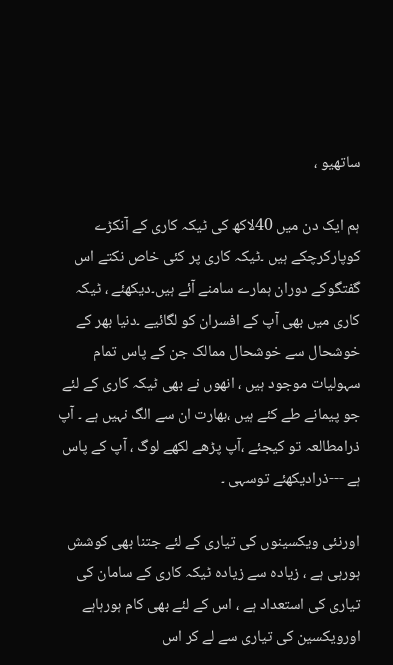ساتھیو ،

ہم ایک دن میں 40لاکھ کی ٹیکہ کاری کے آنکڑے کوپارکرچکے ہیں ۔ٹیکہ کاری پر کئی خاص نکتے اس گفتگوکے دوران ہمارے سامنے آئے ہیں۔دیکھئے ، ٹیکہ کاری میں بھی آپ کے افسران کو لگائیے ۔دنیا بھر کے خوشحال سے خوشحال ممالک جن کے پاس تمام سہولیات موجود ہیں ، انھوں نے بھی ٹیکہ کاری کے لئے جو پیمانے طے کئے ہیں ،بھارت ان سے الگ نہیں ہے ۔ آپ ذرامطالعہ تو کیجئے ،آپ پڑھے لکھے لوگ ، آپ کے پاس ہے ---ذرادیکھئے توسہی ۔

اورنئی ویکسینوں کی تیاری کے لئے جتنا بھی کوشش ہورہی ہے ، زیادہ سے زیادہ ٹیکہ کاری کے سامان کی تیاری کی استعداد ہے ، اس کے لئے بھی کام ہورہاہے اورویکسین کی تیاری سے لے کر اس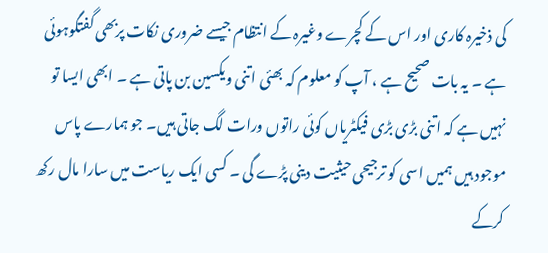کی ذخیرہ کاری اور اس کے کچرے وغیرہ کے انتظام جیسے ضروری نکات پربھی گفتگوہوئی ہے ۔ یہ بات صحیح ہے ، آپ کو معلوم کہ بھئی اتنی ویکسین بن پاتی ہے ۔ ابھی ایسا تو نہیں ہے کہ اتنی بڑی بڑی فیکٹریاں کوئی راتوں ورات لگ جاتی ہیں۔ جو ہمارے پاس موجود ہیں ہمیں اسی کو ترجیحی حیثیت دینی پڑے گی ۔ کسی ایک ریاست میں سارا مال رکھ کرکے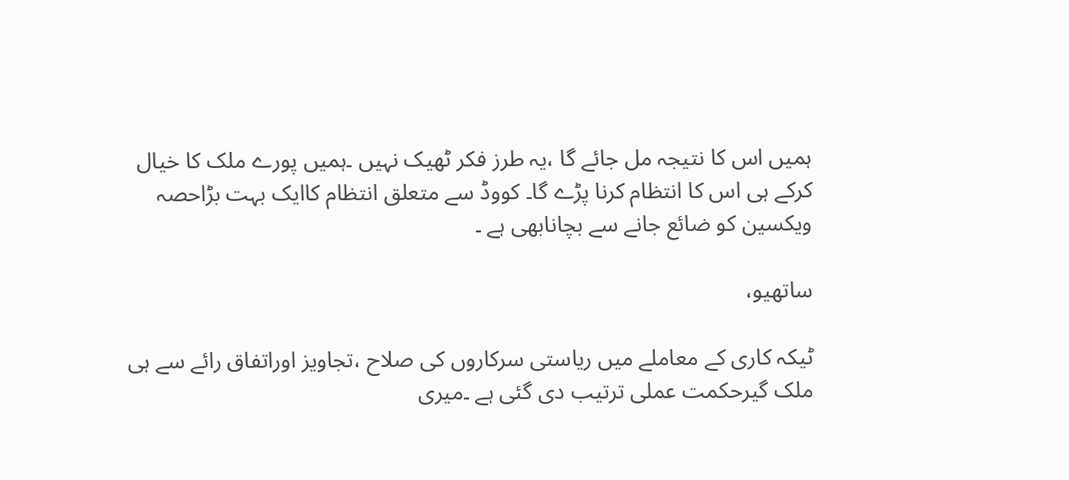ہمیں اس کا نتیجہ مل جائے گا ،یہ طرز فکر ٹھیک نہیں ۔ہمیں پورے ملک کا خیال کرکے ہی اس کا انتظام کرنا پڑے گا۔ کووڈ سے متعلق انتظام کاایک بہت بڑاحصہ ویکسین کو ضائع جانے سے بچانابھی ہے ۔

ساتھیو،

ٹیکہ کاری کے معاملے میں ریاستی سرکاروں کی صلاح ،تجاویز اوراتفاق رائے سے ہی ملک گیرحکمت عملی ترتیب دی گئی ہے ۔میری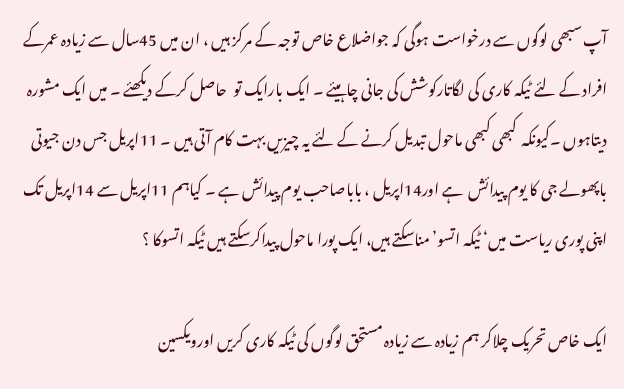آپ سبھی لوگوں سے درخواست ہوگی کہ جواضلاع خاص توجہ کے مرکز ہیں ، ان میں 45سال سے زیادہ عمرکے افراد کے لئے ٹیکہ کاری کی لگاتارکوشش کی جانی چاہیئے ۔ ایک بارایک تو  حاصل کرکے دیکھئے ۔ میں ایک مشورہ دیتاہوں ۔کیونکہ  کبھی کبھی ماحول تبدیل کرنے کے لئے یہ چیزیں بہت کام آتی ہیں ۔ 11اپریل جس دن جیوتی باپھولے جی کا یوم پیدائش  ہے اور14اپریل ، باباصاحب یوم پیدائش ہے ۔ کیاہم 11اپریل سے 14اپریل تک اپنی پوری ریاست میں‘ ٹیکہ اتسو’مناسکتے ہیں، ایک پورا ماحول پیداکرسکتے ہیں ٹیکہ اتسوکا ؟

ایک خاص تحریک چلاکر ہم زیادہ سے زیادہ مستحق لوگوں کی ٹیکہ کاری کریں اورویکسین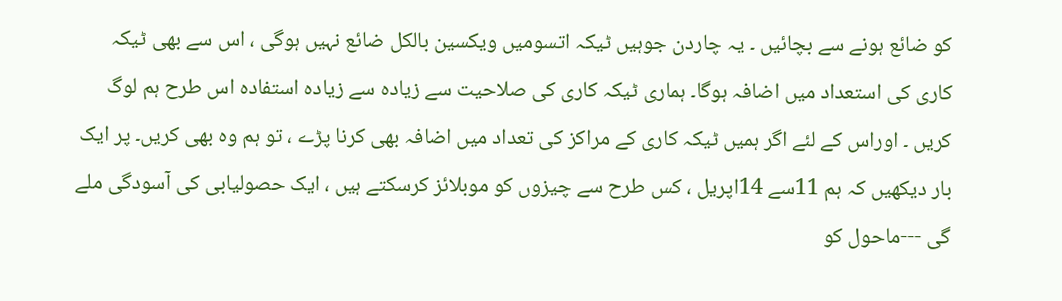کو ضائع ہونے سے بچائیں ۔ یہ چاردن جوہیں ٹیکہ اتسومیں ویکسین بالکل ضائع نہیں ہوگی ، اس سے بھی ٹیکہ کاری کی استعداد میں اضافہ ہوگا۔ ہماری ٹیکہ کاری کی صلاحیت سے زیادہ سے زیادہ استفادہ اس طرح ہم لوگ کریں ۔ اوراس کے لئے اگر ہمیں ٹیکہ کاری کے مراکز کی تعداد میں اضافہ بھی کرنا پڑے ، تو ہم وہ بھی کریں۔ پر ایک  بار دیکھیں کہ ہم 11سے 14اپریل ، کس طرح سے چیزوں کو موبلائز کرسکتے ہیں ، ایک حصولیابی کی آسودگی ملے گی ---ماحول کو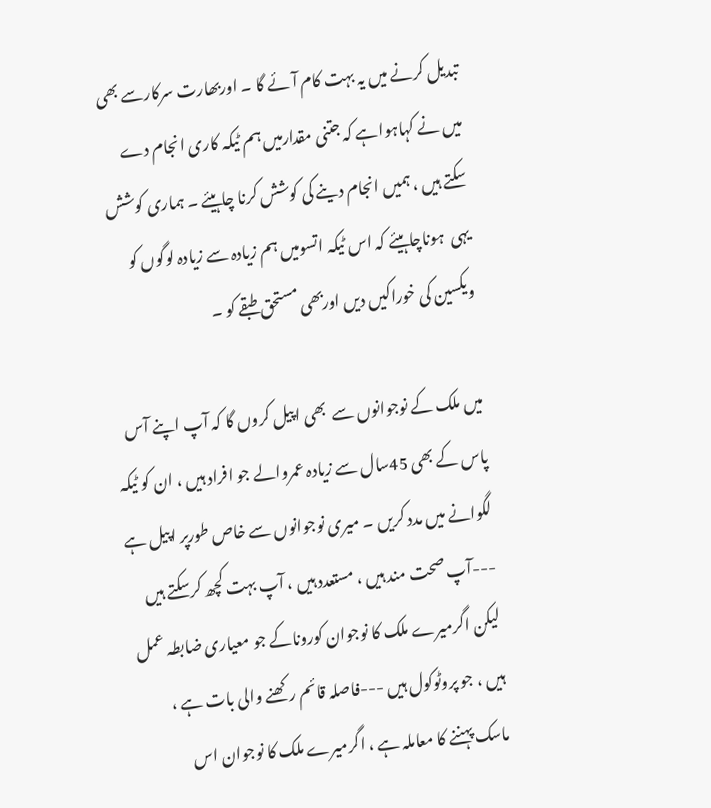تبدیل کرنے میں یہ بہت کام آئے گا ۔ اوربھارت سرکارسے بھی میں نے کہاہواہے کہ جتنی مقدارمیں ہم ٹیکہ کاری انجام دے سکتے ہیں ، ہمیں انجام دینے کی کوشش کرنا چاہیئے ۔ ہماری کوشش یہی  ہوناچاہیئے کہ اس ٹیکہ اتسومیں ہم زیادہ سے زیادہ لوگوں کو ویکسین کی خوراکیں دیں اوربھی مستحق طبقے کو ۔

میں ملک کے نوجوانوں سے  بھی اپیل کروں گا کہ آپ اپنے آس پاس کے بھی 45سال سے زیادہ عمروالے جو افراد ہیں ، ان کو ٹیکہ لگوانے میں مدد کریں ۔ میری نوجوانوں سے خاص طورپر اپیل ہے ---آپ صحت مند ہیں ، مستعدد ہیں ، آپ بہت کچھ کرسکتے ہیں لیکن اگرمیرے ملک کا نوجوان کوروناکے جو معیاری ضابطہ عمل ہیں ، جو پروٹوکول ہیں ---فاصلہ قائم رکھنے والی بات ہے ، ماسک پہننے کا معاملہ ہے ، اگرمیرے ملک کا نوجوان اس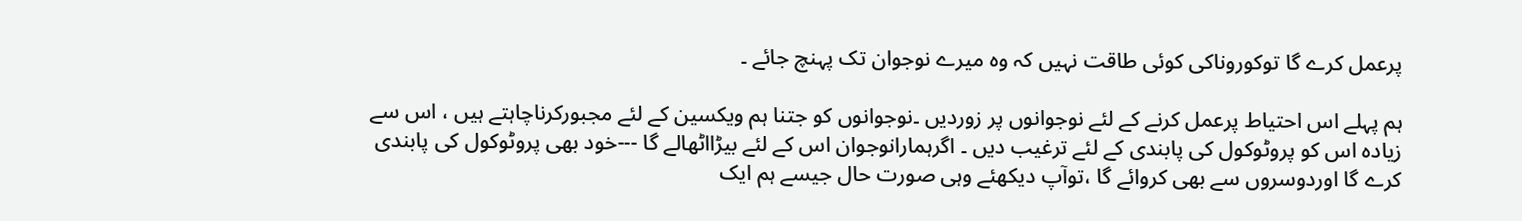پرعمل کرے گا توکوروناکی کوئی طاقت نہیں کہ وہ میرے نوجوان تک پہنچ جائے ۔

ہم پہلے اس احتیاط پرعمل کرنے کے لئے نوجوانوں پر زوردیں ۔نوجوانوں کو جتنا ہم ویکسین کے لئے مجبورکرناچاہتے ہیں ، اس سے زیادہ اس کو پروٹوکول کی پابندی کے لئے ترغیب دیں ۔ اگرہمارانوجوان اس کے لئے بیڑااٹھالے گا ---خود بھی پروٹوکول کی پابندی کرے گا اوردوسروں سے بھی کروائے گا ،توآپ دیکھئے وہی صورت حال جیسے ہم ایک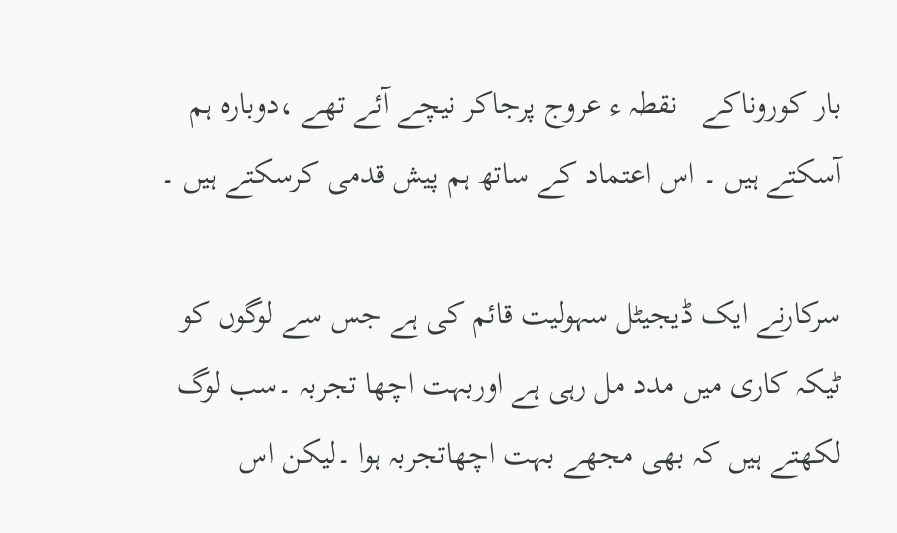بار کوروناکے   نقطہ ء عروج پرجاکر نیچے آئے تھے ،دوبارہ ہم آسکتے ہیں ۔ اس اعتماد کے ساتھ ہم پیش قدمی کرسکتے ہیں ۔

سرکارنے ایک ڈیجیٹل سہولیت قائم کی ہے جس سے لوگوں کو ٹیکہ کاری میں مدد مل رہی ہے اوربہت اچھا تجربہ ۔سب لوگ لکھتے ہیں کہ بھی مجھے بہت اچھاتجربہ ہوا ۔لیکن اس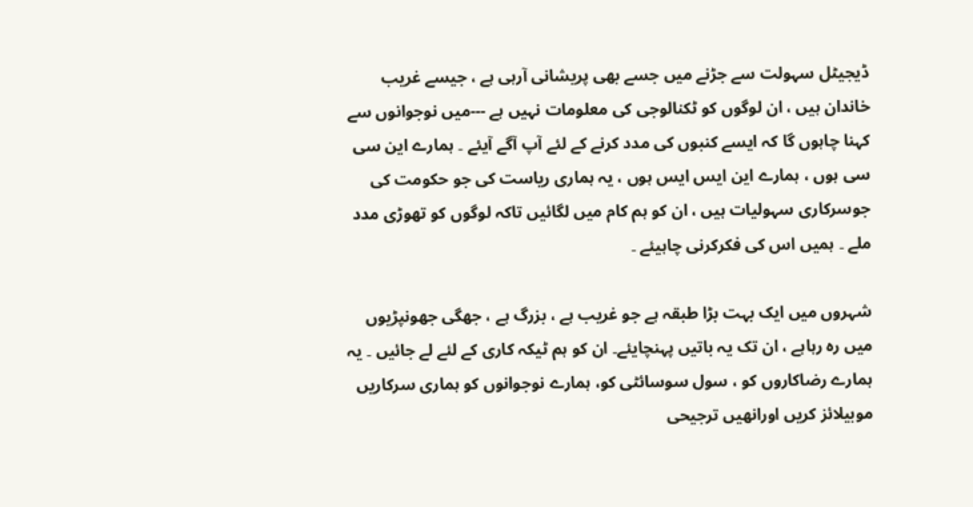ڈیجیٹل سہولت سے جڑنے میں جسے بھی پریشانی آرہی ہے ، جیسے غریب خاندان ہیں ، ان لوگوں کو ٹکنالوجی کی معلومات نہیں ہے ---میں نوجوانوں سے کہنا چاہوں گا کہ ایسے کنبوں کی مدد کرنے کے لئے آپ آگے آیئے ۔ ہمارے این سی سی ہوں ، ہمارے این ایس ایس ہوں ، یہ ہماری ریاست کی جو حکومت کی جوسرکاری سہولیات ہیں ، ان کو ہم کام میں لگائیں تاکہ لوگوں کو تھوڑی مدد ملے ۔ ہمیں اس کی فکرکرنی چاہیئے ۔

شہروں میں ایک بہت بڑا طبقہ ہے جو غریب ہے ، بزرگ ہے ، جھگی جھونپڑیوں میں رہ رہاہے ، ان تک یہ باتیں پہنچایئے۔ ان کو ہم ٹیکہ کاری کے لئے لے جائیں ۔ یہ ہمارے رضاکاروں کو ، سول سوسائٹی کو، ہمارے نوجوانوں کو ہماری سرکاریں موبیلائز کریں اورانھیں ترجیحی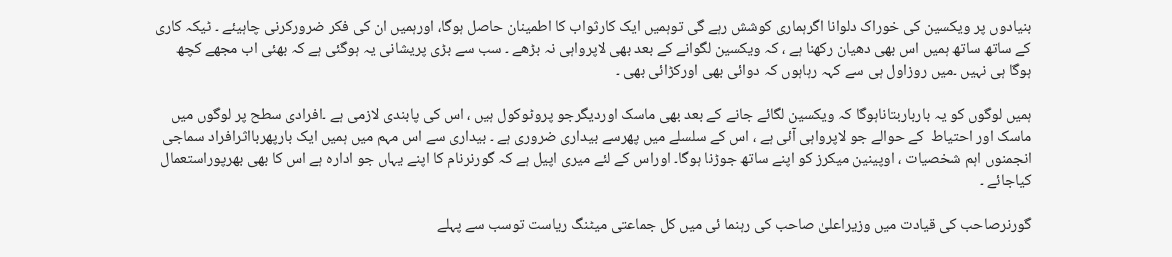بنیادوں پر ویکسین کی خوراک دلوانا اگرہماری کوشش رہے گی توہمیں ایک کارثواب کا اطمینان حاصل ہوگا، اورہمیں ان کی فکر ضرورکرنی چاہیئے ۔ ٹیکہ کاری کے ساتھ ساتھ ہمیں اس بھی دھیان رکھنا ہے ، کہ ویکسین لگوانے کے بعد بھی لاپرواہی نہ بڑھے ۔ سب سے بڑی پریشانی یہ ہوگئی ہے کہ بھئی اب مجھے کچھ ہوگا ہی نہیں ۔میں روزاول ہی سے کہہ رہاہوں کہ دوائی بھی اورکڑائی بھی ۔

ہمیں لوگوں کو یہ بارباربتاناہوگا کہ ویکسین لگائے جانے کے بعد بھی ماسک اوردیگرجو پروٹوکول ہیں ، اس کی پابندی لازمی ہے ۔افرادی سطح پر لوگوں میں ماسک اور احتیاط  کے حوالے جو لاپرواہی آئی ہے ، اس کے سلسلے میں پھرسے بیداری ضروری ہے ۔ بیداری سے اس مہم میں ہمیں ایک بارپھربااثرافراد سماجی انجمنوں اہم شخصیات ، اوپینین میکرز کو اپنے ساتھ جوڑنا ہوگا۔ اوراس کے لئے میری اپیل ہے کہ گورنرنام کا اپنے یہاں جو ادارہ ہے اس کا بھی بھرپوراستعمال کیاجائے ۔

گورنرصاحب کی قیادت میں وزیراعلیٰ صاحب کی رہنما ئی میں کل جماعتی میٹنگ ریاست توسب سے پہلے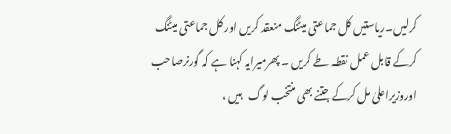کرلیں۔ریاستیں کل جماعتی میٹنگ منعقد کریں اور کل جماعتی میٹنگ کرکے قابل عمل نقطہ طے کریں ۔ پھرمیرایہ کہنا ہے کہ گورنرصاحب اوروزیراعلیٰ مل کرکے جتنے بھی منتخب لوگ   ہیں ،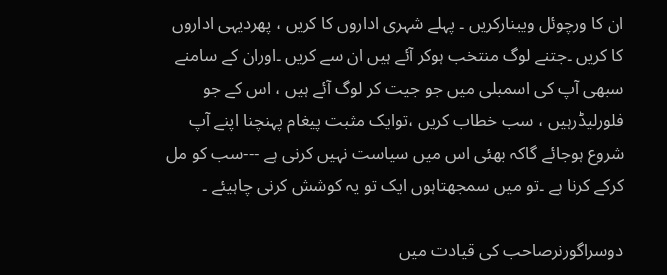ان کا ورچوئل ویبنارکریں ۔ پہلے شہری اداروں کا کریں ، پھردیہی اداروں کا کریں ۔جتنے لوگ منتخب ہوکر آئے ہیں ان سے کریں ۔اوران کے سامنے سبھی آپ کی اسمبلی میں جو جیت کر لوگ آئے ہیں ، اس کے جو فلورلیڈرہیں ، سب خطاب کریں ،توایک مثبت پیغام پہنچنا اپنے آپ شروع ہوجائے گاکہ بھئی اس میں سیاست نہیں کرنی ہے ---سب کو مل کرکے کرنا ہے ۔تو میں سمجھتاہوں ایک تو یہ کوشش کرنی چاہیئے ۔

دوسراگورنرصاحب کی قیادت میں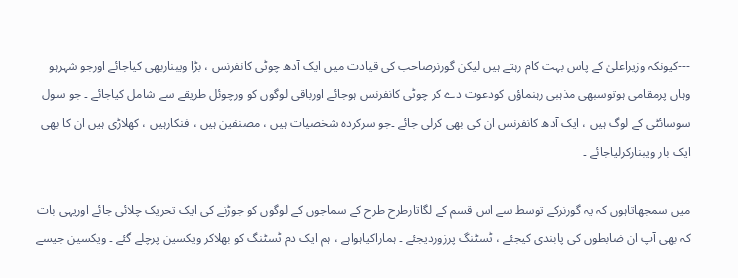---کیونکہ وزیراعلیٰ کے پاس بہت کام رہتے ہیں لیکن گورنرصاحب کی قیادت میں ایک آدھ چوٹی کانفرنس ، بڑا ویبناربھی کیاجائے اورجو شہرہو وہاں پرمقامی ہوتوسبھی مذہبی رہنماؤں کودعوت دے کر چوٹی کانفرنس ہوجائے اورباقی لوگوں کو ورچوئل طریقے سے شامل کیاجائے ۔ جو سول سوسائٹی کے لوگ ہیں ، ایک آدھ کانفرنس ان کی بھی کرلی جائے ۔جو سرکردہ شخصیات ہیں ، مصنفین ہیں ، فنکارہیں ، کھلاڑی ہیں ان کا بھی ایک بار ویبنارکرلیاجائے ۔

میں سمجھاتاہوں کہ یہ گورنرکے توسط سے اس قسم کے لگاتارطرح طرح کے سماجوں کے لوگوں کو جوڑنے کی ایک تحریک چلائی جائے اوریہی بات کہ بھی آپ ان ضابطوں کی پابندی کیجئے ، ٹسٹنگ پرزوردیجئے ۔ ہماراکیاہواہے ، ہم ایک دم ٹسٹنگ کو بھلاکر ویکسین پرچلے گئے ۔ ویکسین جیسے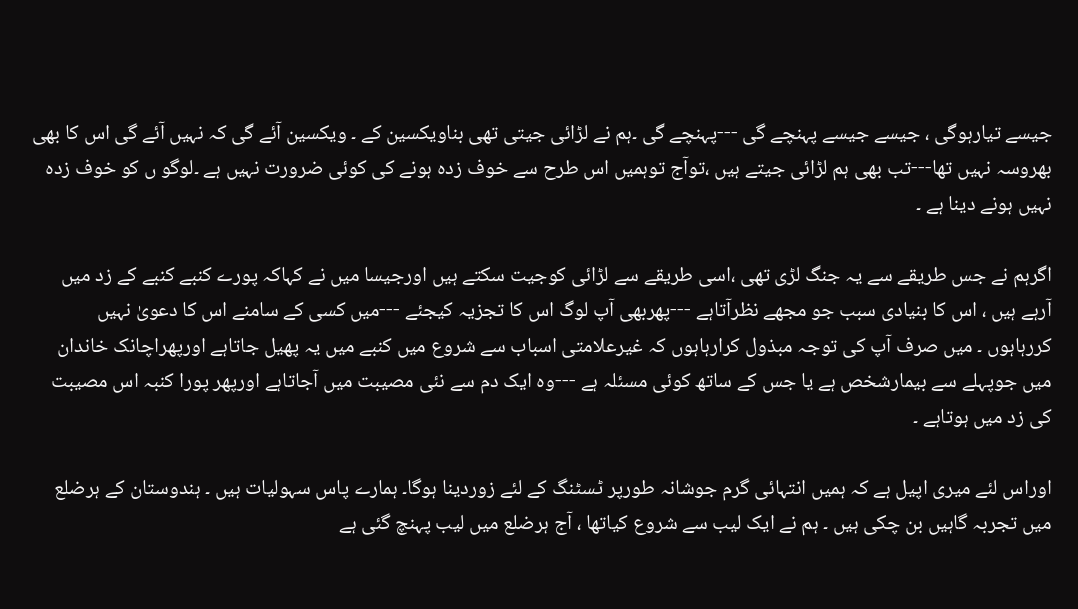جیسے تیارہوگی ، جیسے جیسے پہنچے گی ---پہنچے گی ۔ہم نے لڑائی جیتی تھی بناویکسین کے ۔ ویکسین آئے گی کہ نہیں آئے گی اس کا بھی بھروسہ نہیں تھا---تب بھی ہم لڑائی جیتے ہیں ،توآج توہمیں اس طرح سے خوف زدہ ہونے کی کوئی ضرورت نہیں ہے ۔لوگو ں کو خوف زدہ نہیں ہونے دینا ہے ۔

اگرہم نے جس طریقے سے یہ جنگ لڑی تھی ،اسی طریقے سے لڑائی کوجیت سکتے ہیں اورجیسا میں نے کہاکہ پورے کنبے کنبے کے زد میں آرہے ہیں ، اس کا بنیادی سبب جو مجھے نظرآتاہے ---پھربھی آپ لوگ اس کا تجزیہ کیجئے ---میں کسی کے سامنے اس کا دعویٰ نہیں کررہاہوں ۔ میں صرف آپ کی توجہ مبذول کرارہاہوں کہ غیرعلامتی اسباب سے شروع میں کنبے میں یہ پھیل جاتاہے اورپھراچانک خاندان میں جوپہلے سے بیمارشخص ہے یا جس کے ساتھ کوئی مسئلہ ہے ---وہ ایک دم سے نئی مصیبت میں آجاتاہے اورپھر پورا کنبہ اس مصیبت کی زد میں ہوتاہے ۔

اوراس لئے میری اپیل ہے کہ ہمیں انتہائی گرم جوشانہ طورپر ٹسٹنگ کے لئے زوردینا ہوگا۔ ہمارے پاس سہولیات ہیں ۔ ہندوستان کے ہرضلع میں تجربہ گاہیں بن چکی ہیں ۔ ہم نے ایک لیب سے شروع کیاتھا ، آج ہرضلع میں لیب پہنچ گئی ہے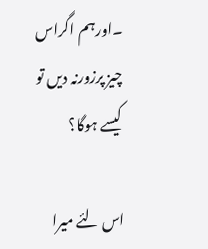۔اورہم اگراس چیز پرزورنہ دیں تو کیسے ہوگا؟

اس لئے میرا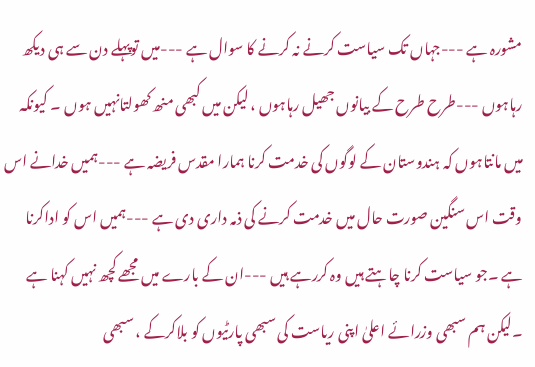مشورہ ہے ---جہاں تک سیاست کرنے نہ کرنے کا سوال ہے ---میں توپہلے دن سے ہی دیکھ رہاہوں ---طرح طرح کے بیانوں جھیل رہاہوں ، لیکن میں کبھی منھ کھولتانہیں ہوں ۔ کیونکہ میں مانتاہوں کہ ہندوستان کے لوگوں کی خدمت کرنا ہمارا مقدس فریضہ ہے ---ہمیں خدانے اس  وقت اس سنگین صورت حال میں خدمت کرنے کی ذمہ داری دی ہے ---ہمیں اس کو اداکرنا ہے ۔جو سیاست کرنا چاہتے ہیں وہ کررہے ہیں ---ان کے بارے میں مجھے کچھ نہیں کہنا ہے ۔لیکن ہم سبھی وزرائے اعلیٰ اپنی ریاست کی سبھی پارٹیوں کو بلاکرکے ، سبھی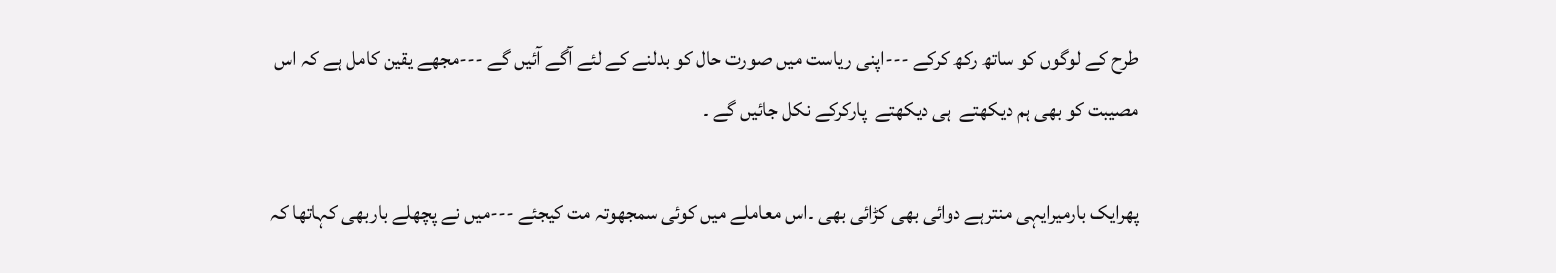طرح کے لوگوں کو ساتھ رکھ کرکے ---اپنی ریاست میں صورت حال کو بدلنے کے لئے آگے آئیں گے ---مجھے یقین کامل ہے کہ اس مصیبت کو بھی ہم دیکھتے  ہی دیکھتے  پارکرکے نکل جائیں گے ۔

پھرایک بارمیرایہی منترہے دوائی بھی کڑائی بھی ۔اس معاملے میں کوئی سمجھوتہ مت کیجئے ---میں نے پچھلے باربھی کہاتھا کہ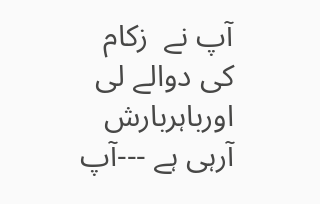آپ نے  زکام کی دوالے لی اورباہربارش آرہی ہے ---آپ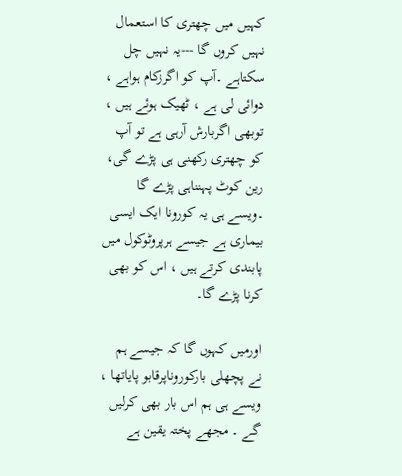کہیں میں چھتری کا استعمال نہیں کروں گا ---یہ نہیں چل سکتاہے ۔آپ کو اگرزکام ہواہے ، دوائی لی ہے ، ٹھیک ہوئے ہیں ، توبھی اگربارش آرہی ہے تو آپ کو چھتری رکھنی ہی پڑے گی، رین کوٹ پہنناہی پڑے گا ۔ویسے ہی یہ کورونا ایک ایسی بیماری ہے جیسے ہرپروٹوکول میں پابندی کرتے ہیں ، اس کو بھی کرنا پڑے گا۔

اورمیں کہوں گا کہ جیسے ہم نے پچھلی بارکوروناپرقابو پایاتھا ، ویسے ہی ہم اس بار بھی کرلیں گے ۔ مجھے پختہ یقین ہے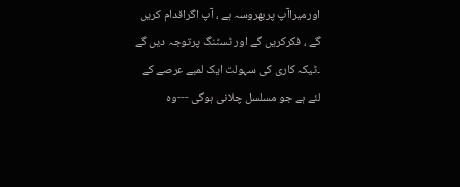اورمیراآپ پربھروسہ ہے ، آپ اگراقدام کریں گے ، فکرکریں گے اور ٹسٹنگ پرتوجہ دیں گے ۔ٹیکہ کاری کی سہولت ایک لمبے عرصے کے لئے ہے جو مسلسل چلانی ہوگی ---وہ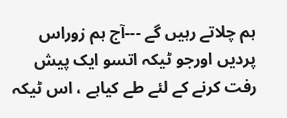ہم چلاتے رہیں گے ---آج ہم زوراس پردیں اورجو ٹیکہ اتسو ایک پیش رفت کرنے کے لئے طے کیاہے ، اس ٹیکہ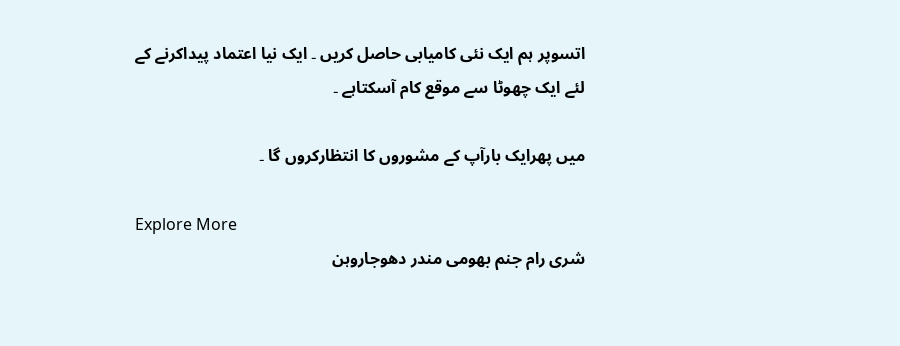اتسوپر ہم ایک نئی کامیابی حاصل کریں ۔ ایک نیا اعتماد پیداکرنے کے لئے ایک چھوٹا سے موقع کام آسکتاہے ۔

میں پھرایک بارآپ کے مشوروں کا انتظارکروں گا ۔

Explore More
شری رام جنم بھومی مندر دھوجاروہن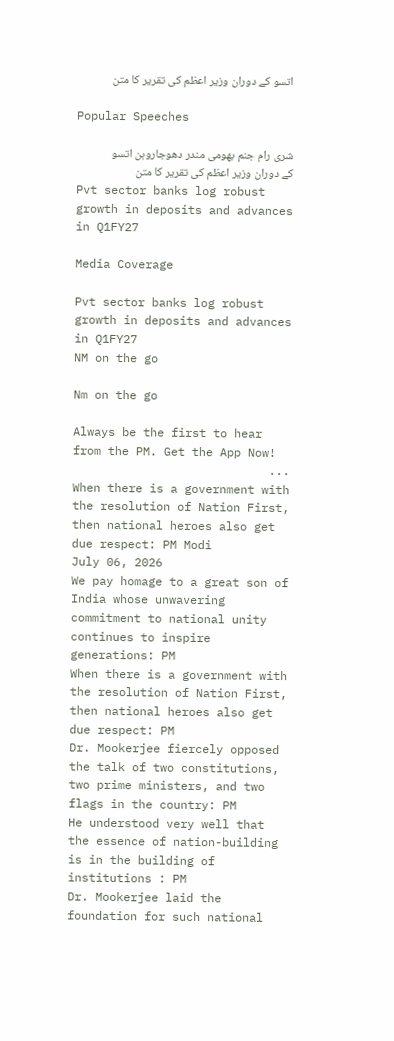اتسو کے دوران وزیر اعظم کی تقریر کا متن

Popular Speeches

شری رام جنم بھومی مندر دھوجاروہن اتسو کے دوران وزیر اعظم کی تقریر کا متن
Pvt sector banks log robust growth in deposits and advances in Q1FY27

Media Coverage

Pvt sector banks log robust growth in deposits and advances in Q1FY27
NM on the go

Nm on the go

Always be the first to hear from the PM. Get the App Now!
...
When there is a government with the resolution of Nation First, then national heroes also get due respect: PM Modi
July 06, 2026
We pay homage to a great son of India whose unwavering commitment to national unity continues to inspire generations: PM
When there is a government with the resolution of Nation First, then national heroes also get due respect: PM
Dr. Mookerjee fiercely opposed the talk of two constitutions, two prime ministers, and two flags in the country: PM
He understood very well that the essence of nation-building is in the building of institutions : PM
Dr. Mookerjee laid the foundation for such national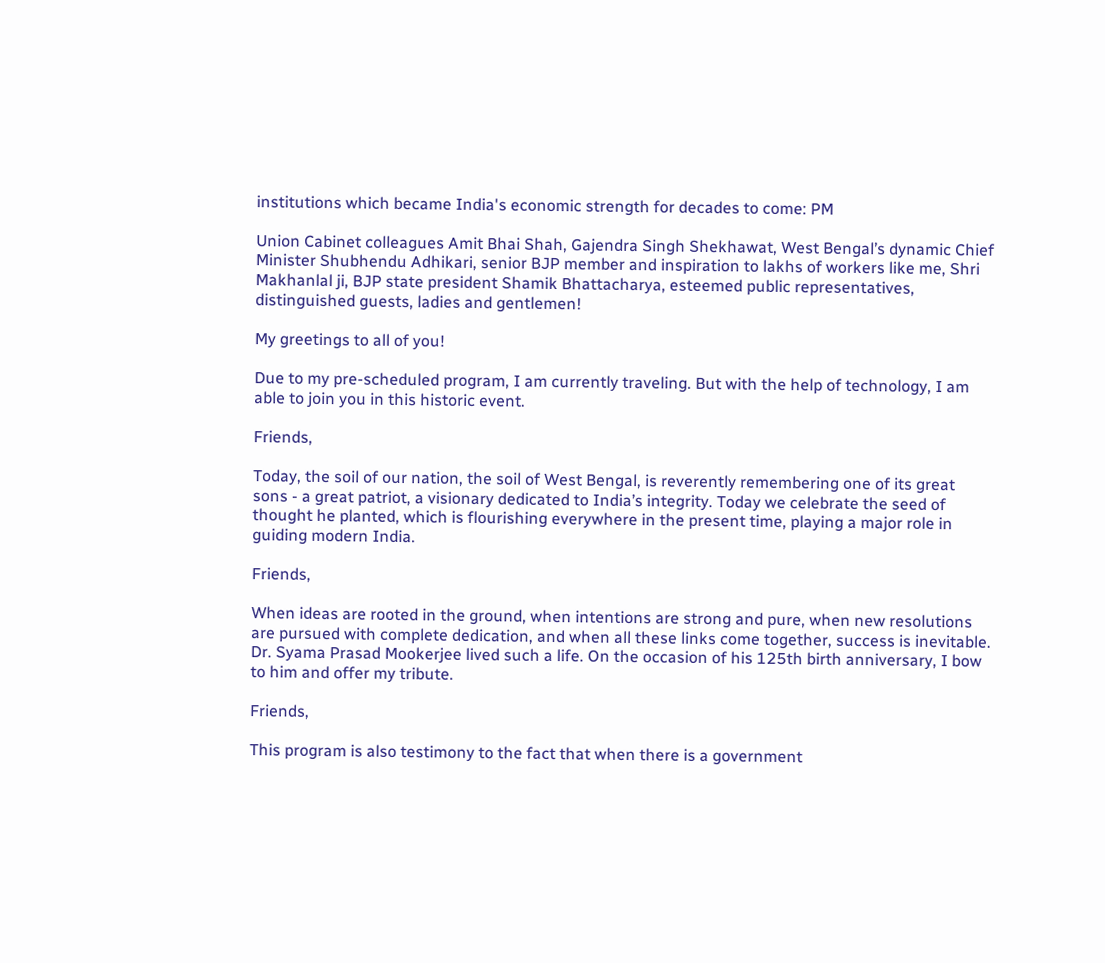institutions which became India's economic strength for decades to come: PM

Union Cabinet colleagues Amit Bhai Shah, Gajendra Singh Shekhawat, West Bengal’s dynamic Chief Minister Shubhendu Adhikari, senior BJP member and inspiration to lakhs of workers like me, Shri Makhanlal ji, BJP state president Shamik Bhattacharya, esteemed public representatives, distinguished guests, ladies and gentlemen!

My greetings to all of you!

Due to my pre-scheduled program, I am currently traveling. But with the help of technology, I am able to join you in this historic event.

Friends,

Today, the soil of our nation, the soil of West Bengal, is reverently remembering one of its great sons - a great patriot, a visionary dedicated to India’s integrity. Today we celebrate the seed of thought he planted, which is flourishing everywhere in the present time, playing a major role in guiding modern India.

Friends,

When ideas are rooted in the ground, when intentions are strong and pure, when new resolutions are pursued with complete dedication, and when all these links come together, success is inevitable. Dr. Syama Prasad Mookerjee lived such a life. On the occasion of his 125th birth anniversary, I bow to him and offer my tribute.

Friends,

This program is also testimony to the fact that when there is a government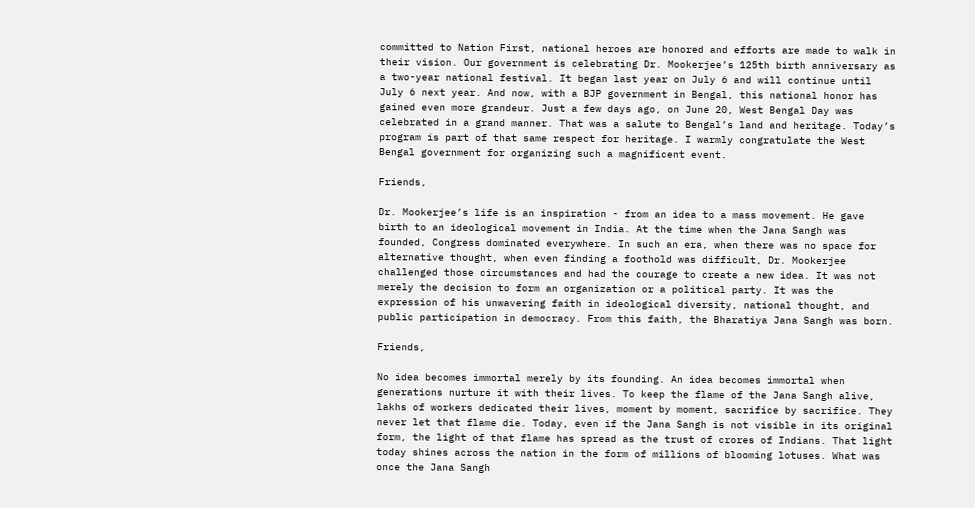committed to Nation First, national heroes are honored and efforts are made to walk in their vision. Our government is celebrating Dr. Mookerjee’s 125th birth anniversary as a two-year national festival. It began last year on July 6 and will continue until July 6 next year. And now, with a BJP government in Bengal, this national honor has gained even more grandeur. Just a few days ago, on June 20, West Bengal Day was celebrated in a grand manner. That was a salute to Bengal’s land and heritage. Today’s program is part of that same respect for heritage. I warmly congratulate the West Bengal government for organizing such a magnificent event.

Friends,

Dr. Mookerjee’s life is an inspiration - from an idea to a mass movement. He gave birth to an ideological movement in India. At the time when the Jana Sangh was founded, Congress dominated everywhere. In such an era, when there was no space for alternative thought, when even finding a foothold was difficult, Dr. Mookerjee challenged those circumstances and had the courage to create a new idea. It was not merely the decision to form an organization or a political party. It was the expression of his unwavering faith in ideological diversity, national thought, and public participation in democracy. From this faith, the Bharatiya Jana Sangh was born.

Friends,

No idea becomes immortal merely by its founding. An idea becomes immortal when generations nurture it with their lives. To keep the flame of the Jana Sangh alive, lakhs of workers dedicated their lives, moment by moment, sacrifice by sacrifice. They never let that flame die. Today, even if the Jana Sangh is not visible in its original form, the light of that flame has spread as the trust of crores of Indians. That light today shines across the nation in the form of millions of blooming lotuses. What was once the Jana Sangh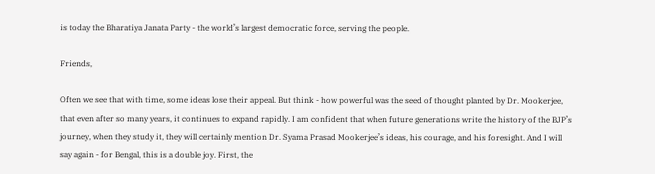is today the Bharatiya Janata Party - the world’s largest democratic force, serving the people.

Friends,

Often we see that with time, some ideas lose their appeal. But think - how powerful was the seed of thought planted by Dr. Mookerjee, that even after so many years, it continues to expand rapidly. I am confident that when future generations write the history of the BJP’s journey, when they study it, they will certainly mention Dr. Syama Prasad Mookerjee’s ideas, his courage, and his foresight. And I will say again - for Bengal, this is a double joy. First, the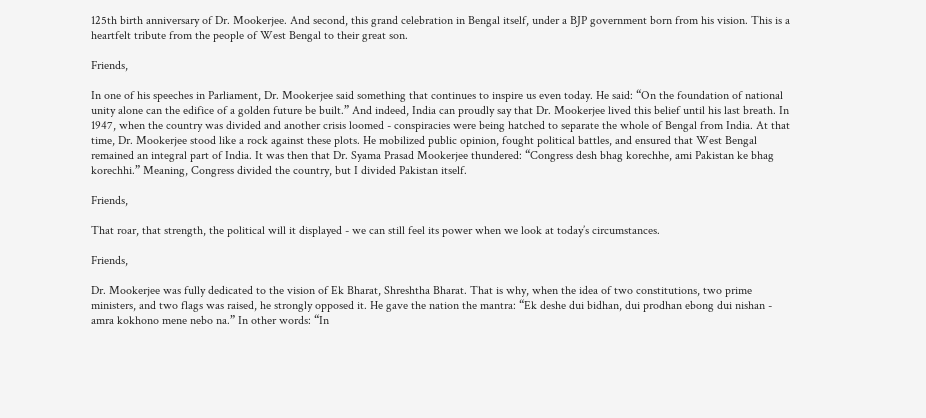125th birth anniversary of Dr. Mookerjee. And second, this grand celebration in Bengal itself, under a BJP government born from his vision. This is a heartfelt tribute from the people of West Bengal to their great son.

Friends,

In one of his speeches in Parliament, Dr. Mookerjee said something that continues to inspire us even today. He said: “On the foundation of national unity alone can the edifice of a golden future be built.” And indeed, India can proudly say that Dr. Mookerjee lived this belief until his last breath. In 1947, when the country was divided and another crisis loomed - conspiracies were being hatched to separate the whole of Bengal from India. At that time, Dr. Mookerjee stood like a rock against these plots. He mobilized public opinion, fought political battles, and ensured that West Bengal remained an integral part of India. It was then that Dr. Syama Prasad Mookerjee thundered: “Congress desh bhag korechhe, ami Pakistan ke bhag korechhi.” Meaning, Congress divided the country, but I divided Pakistan itself.

Friends,

That roar, that strength, the political will it displayed - we can still feel its power when we look at today’s circumstances.

Friends,

Dr. Mookerjee was fully dedicated to the vision of Ek Bharat, Shreshtha Bharat. That is why, when the idea of two constitutions, two prime ministers, and two flags was raised, he strongly opposed it. He gave the nation the mantra: “Ek deshe dui bidhan, dui prodhan ebong dui nishan - amra kokhono mene nebo na.” In other words: “In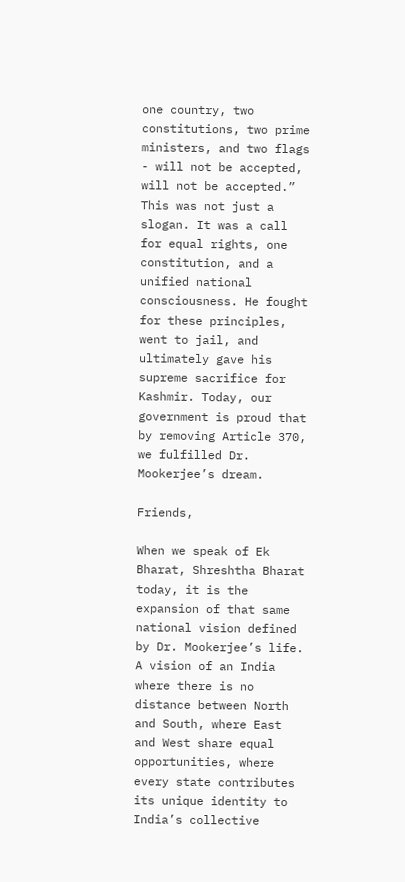one country, two constitutions, two prime ministers, and two flags - will not be accepted, will not be accepted.” This was not just a slogan. It was a call for equal rights, one constitution, and a unified national consciousness. He fought for these principles, went to jail, and ultimately gave his supreme sacrifice for Kashmir. Today, our government is proud that by removing Article 370, we fulfilled Dr. Mookerjee’s dream.

Friends,

When we speak of Ek Bharat, Shreshtha Bharat today, it is the expansion of that same national vision defined by Dr. Mookerjee’s life. A vision of an India where there is no distance between North and South, where East and West share equal opportunities, where every state contributes its unique identity to India’s collective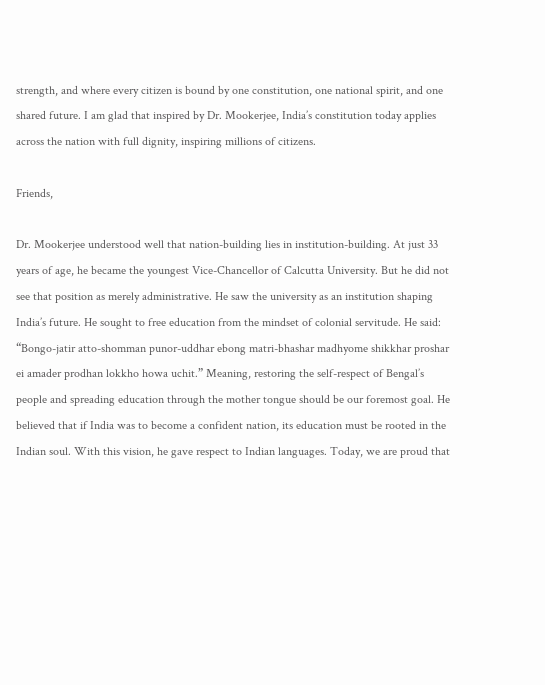strength, and where every citizen is bound by one constitution, one national spirit, and one shared future. I am glad that inspired by Dr. Mookerjee, India’s constitution today applies across the nation with full dignity, inspiring millions of citizens.

Friends,

Dr. Mookerjee understood well that nation-building lies in institution-building. At just 33 years of age, he became the youngest Vice-Chancellor of Calcutta University. But he did not see that position as merely administrative. He saw the university as an institution shaping India’s future. He sought to free education from the mindset of colonial servitude. He said: “Bongo-jatir atto-shomman punor-uddhar ebong matri-bhashar madhyome shikkhar proshar ei amader prodhan lokkho howa uchit.” Meaning, restoring the self-respect of Bengal’s people and spreading education through the mother tongue should be our foremost goal. He believed that if India was to become a confident nation, its education must be rooted in the Indian soul. With this vision, he gave respect to Indian languages. Today, we are proud that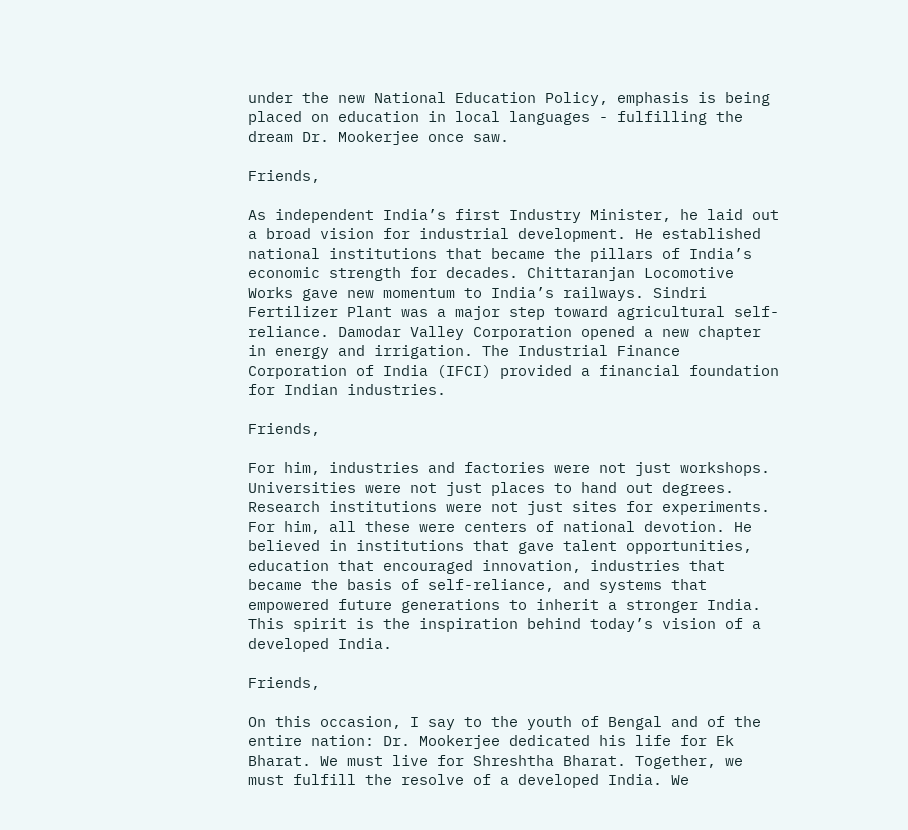under the new National Education Policy, emphasis is being placed on education in local languages - fulfilling the dream Dr. Mookerjee once saw.

Friends,

As independent India’s first Industry Minister, he laid out a broad vision for industrial development. He established national institutions that became the pillars of India’s economic strength for decades. Chittaranjan Locomotive Works gave new momentum to India’s railways. Sindri Fertilizer Plant was a major step toward agricultural self-reliance. Damodar Valley Corporation opened a new chapter in energy and irrigation. The Industrial Finance Corporation of India (IFCI) provided a financial foundation for Indian industries.

Friends,

For him, industries and factories were not just workshops. Universities were not just places to hand out degrees. Research institutions were not just sites for experiments. For him, all these were centers of national devotion. He believed in institutions that gave talent opportunities, education that encouraged innovation, industries that became the basis of self-reliance, and systems that empowered future generations to inherit a stronger India. This spirit is the inspiration behind today’s vision of a developed India.

Friends,

On this occasion, I say to the youth of Bengal and of the entire nation: Dr. Mookerjee dedicated his life for Ek Bharat. We must live for Shreshtha Bharat. Together, we must fulfill the resolve of a developed India. We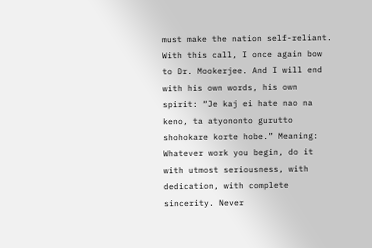must make the nation self-reliant. With this call, I once again bow to Dr. Mookerjee. And I will end with his own words, his own spirit: “Je kaj ei hate nao na keno, ta atyononto gurutto shohokare korte hobe.” Meaning: Whatever work you begin, do it with utmost seriousness, with dedication, with complete sincerity. Never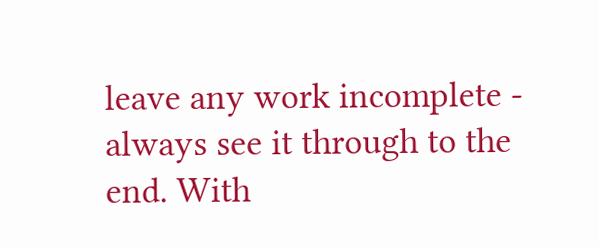leave any work incomplete - always see it through to the end. With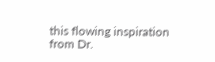this flowing inspiration from Dr.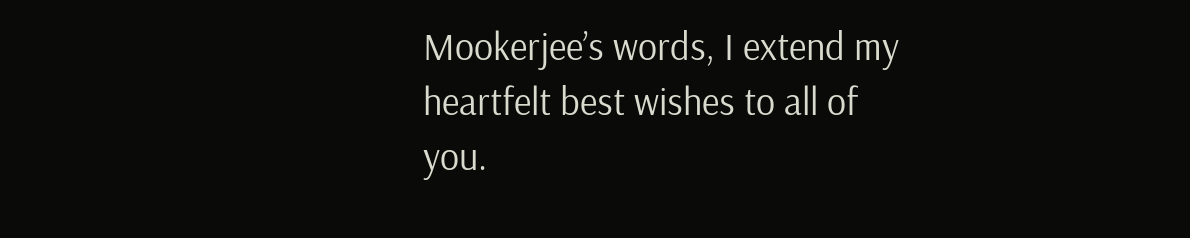Mookerjee’s words, I extend my heartfelt best wishes to all of you.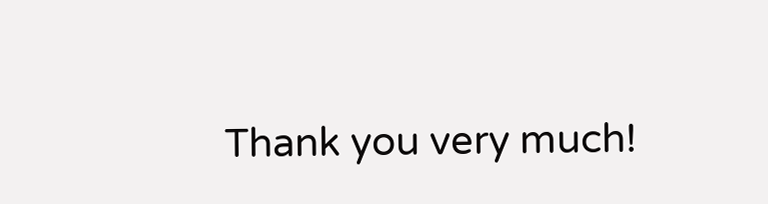Thank you very much!